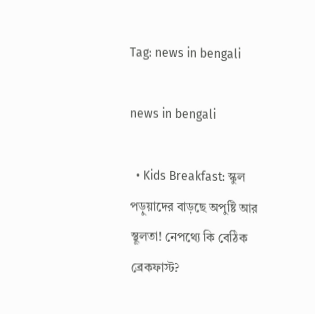Tag: news in bengali

news in bengali

  • Kids Breakfast: স্কুল পড়ুয়াদের বাড়ছে অপুষ্টি আর স্থূলতা! নেপথ্যে কি বেঠিক ব্রেকফাস্ট?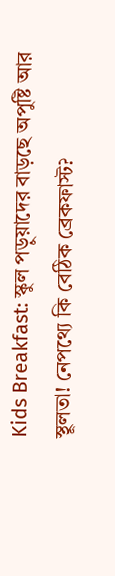Kids Breakfast: স্কুল পড়ুয়াদের বাড়ছে অপুষ্টি আর স্থূলতা! নেপথ্যে কি বেঠিক ব্রেকফাস্ট?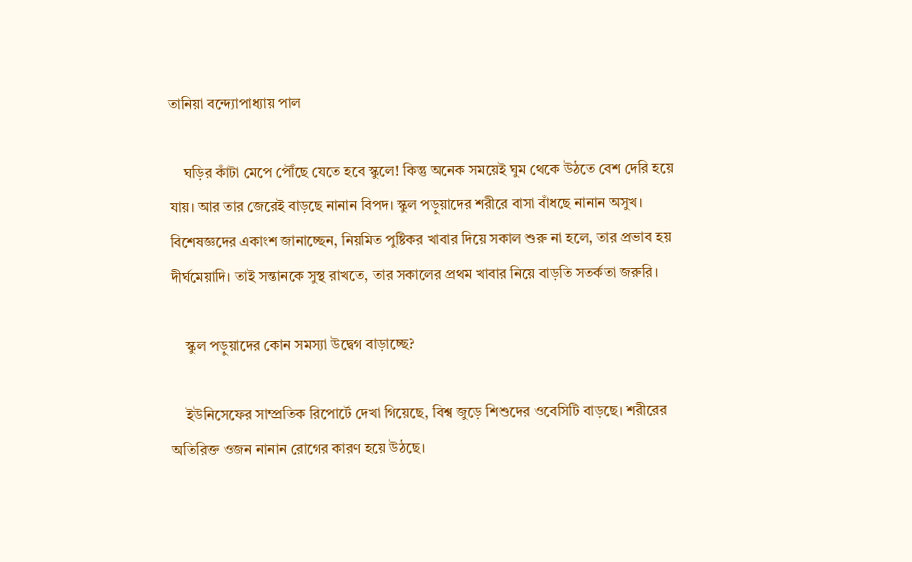তানিয়া বন্দ্যোপাধ্যায় পাল

    ঘড়ির কাঁটা মেপে পৌঁছে যেতে হবে স্কুলে! কিন্তু অনেক সময়েই ঘুম থেকে উঠতে বেশ দেরি হয়ে যায়। আর তার জেরেই বাড়ছে নানান বিপদ। স্কুল পড়ুয়াদের শরীরে বাসা বাঁধছে নানান অসুখ। বিশেষজ্ঞদের একাংশ জানাচ্ছেন, নিয়মিত পুষ্টিকর খাবার দিয়ে সকাল শুরু না হলে, তার প্রভাব হয় দীর্ঘমেয়াদি। তাই সন্তানকে সুস্থ রাখতে, তার সকালের প্রথম খাবার নিয়ে বাড়তি সতর্কতা জরুরি।

    স্কুল পড়ুয়াদের কোন‌ সমস্যা উদ্বেগ বাড়াচ্ছে?

    ইউনিসেফের সাম্প্রতিক রিপোর্টে দেখা গিয়েছে, বিশ্ব জুড়ে শিশুদের ওবেসিটি বাড়ছে। শরীরের অতিরিক্ত ওজন নানান রোগের কারণ হয়ে উঠছে।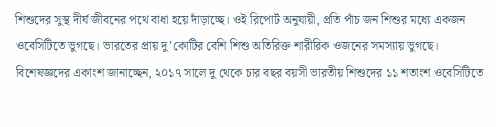শিশুদের সুস্থ দীর্ঘ জীবনের পথে বাধা হয়ে দাঁড়াচ্ছে। ওই রিপোর্ট অনুযায়ী, প্রতি পাঁচ জন শিশুর মধ্যে একজন ওবেসিটিতে ভুগছে। ভারতের প্রায় দু’কোটির বেশি শিশু অতিরিক্ত শারীরিক ওজনের সমস্যায় ভুগছে। বিশেষজ্ঞদের একাংশ জানাচ্ছেন, ২০১৭ সালে দু থেকে চার বছর বয়সী ভারতীয় শিশুদের ১১ শতাংশ ওবেসিটিতে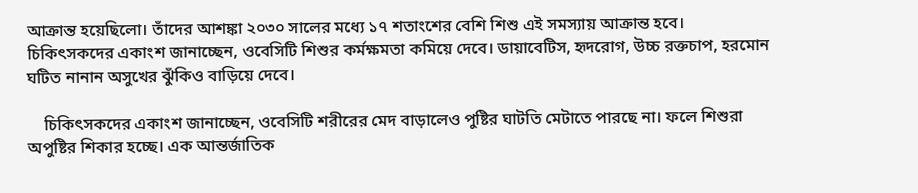আক্রান্ত হয়েছিলো। তাঁদের আশঙ্কা ২০৩০ সালের মধ্যে ১৭ শতাংশের বেশি শিশু এই সমস্যায় আক্রান্ত হবে। চিকিৎসকদের একাংশ জানাচ্ছেন, ওবেসিটি শিশুর কর্মক্ষমতা কমিয়ে দেবে। ডায়াবেটিস, হৃদরোগ, উচ্চ রক্তচাপ, হরমোন ঘটিত নানান অসুখের ঝুঁকিও বাড়িয়ে দেবে।

    চিকিৎসকদের একাংশ জানাচ্ছেন, ওবেসিটি শরীরের মেদ বাড়ালেও পুষ্টির ঘাটতি মেটাতে পারছে না।‌ ফলে শিশুরা অপুষ্টির শিকার হচ্ছে। এক আন্তর্জাতিক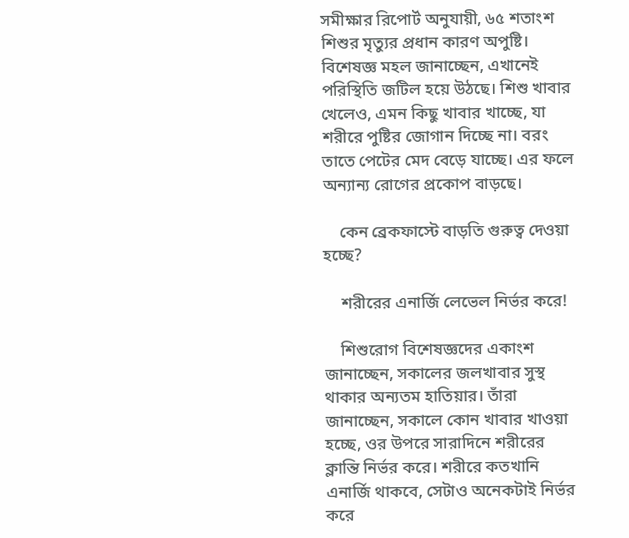সমীক্ষার রিপোর্ট অনুযায়ী, ৬৫ শতাংশ শিশুর মৃত্যুর প্রধান কারণ অপুষ্টি। বিশেষজ্ঞ মহল জানাচ্ছেন, এখানেই পরিস্থিতি জটিল হয়ে উঠছে। শিশু খাবার খেলেও, এমন কিছু খাবার খাচ্ছে, যা শরীরে পুষ্টির জোগান দিচ্ছে না। বরং তাতে পেটের মেদ বেড়ে যাচ্ছে। এর ফলে অন্যান্য রোগের প্রকোপ বাড়ছে।

    কেন ব্রেকফাস্টে বাড়তি গুরুত্ব দেওয়া হচ্ছে?

    শরীরের এনার্জি লেভেল নির্ভর করে!

    শিশুরোগ বিশেষজ্ঞদের একাংশ জানাচ্ছেন, সকালের জলখাবার সুস্থ থাকার অন্যতম হাতিয়ার। তাঁরা জানাচ্ছেন, সকালে কোন খাবার খাওয়া হচ্ছে, ওর উপরে সারাদিনে শরীরের ক্লান্তি নির্ভর করে। শরীরে কতখানি এনার্জি থাকবে, সেটাও অনেকটাই নির্ভর করে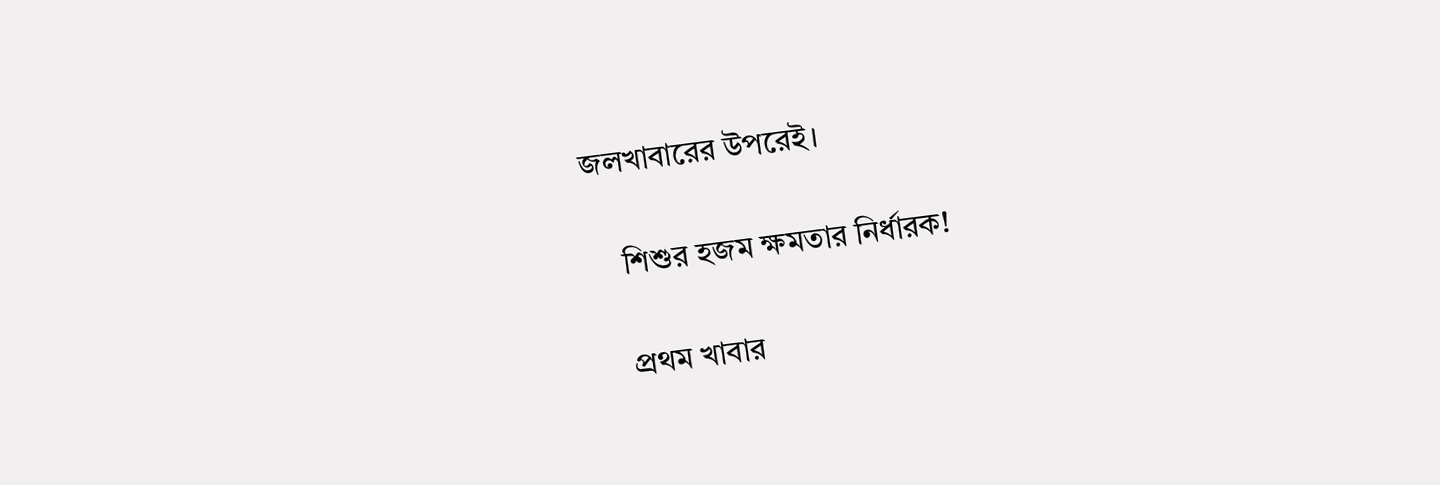জলখাবারের উপরেই।

    শিশুর হজম ক্ষমতার নির্ধারক!

    প্রথম খাবার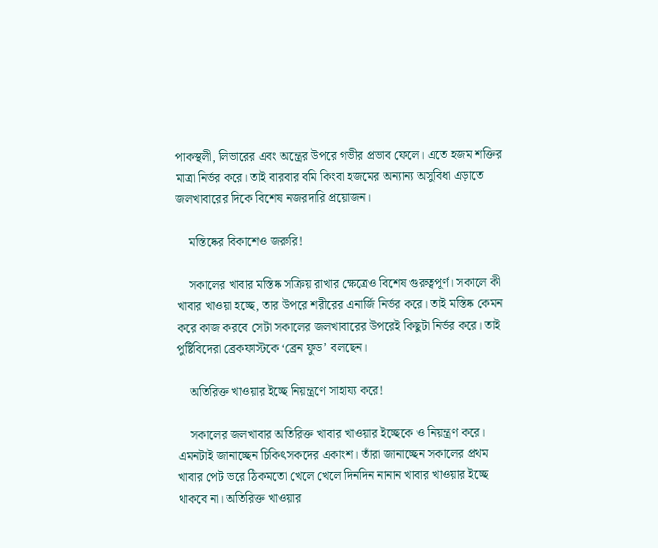পাকস্থলী, লিভারের এবং অন্ত্রের উপরে গভীর প্রভাব ফেলে। এতে হজম শক্তির মাত্রা নির্ভর করে। তাই বারবার বমি কিংবা হজমের অন্যান্য অসুবিধা এড়াতে জলখাবারের দিকে বিশেষ নজরদারি প্রয়োজন।

    মস্তিষ্কের বিকাশেও জরুরি!

    সকালের খাবার মস্তিষ্ক সক্রিয় রাখার ক্ষেত্রেও বিশেষ গুরুত্বপূর্ণ। সকালে কী খাবার খাওয়া হচ্ছে, তার উপরে শরীরের এনার্জি নির্ভর করে। তাই মস্তিষ্ক কেমন করে কাজ করবে সেটা সকালের জলখাবারের উপরেই কিছুটা নির্ভর করে। তাই পুষ্টিবিদেরা ব্রেকফাস্টকে ‘ব্রেন ফুড’ বলছেন।

    অতিরিক্ত খাওয়ার ইচ্ছে নিয়ন্ত্রণে সাহায্য করে!

    সকালের জলখাবার অতিরিক্ত খাবার খাওয়ার ইচ্ছেকে ও নিয়ন্ত্রণ করে। এমনটাই জানাচ্ছেন চিকিৎসকদের একাংশ। তাঁরা জানাচ্ছেন সকালের প্রথম খাবার পেট ভরে ঠিকমতো খেলে খেলে দিনদিন নানান খাবার খাওয়ার ইচ্ছে থাকবে না। অতিরিক্ত খাওয়ার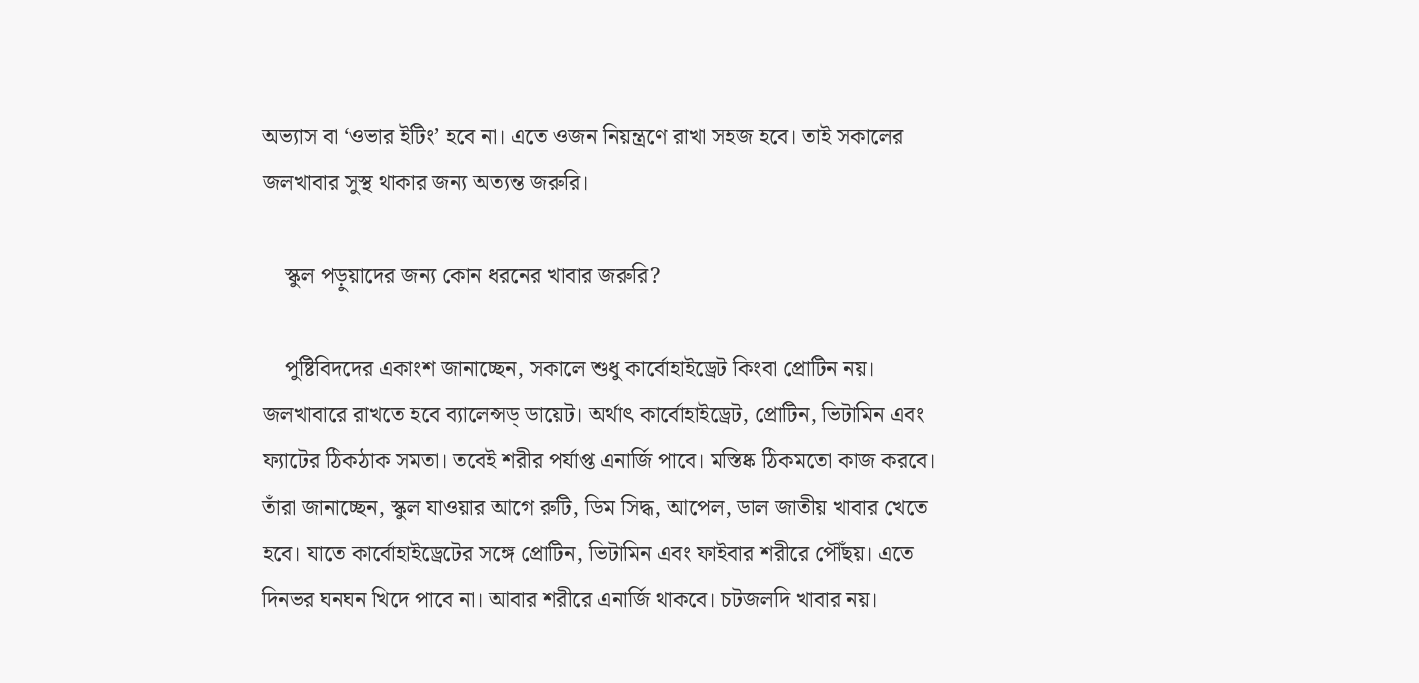অভ্যাস বা ‘ওভার ইটিং’ হবে না। এতে ওজন নিয়ন্ত্রণে রাখা সহজ হবে। তাই সকালের জলখাবার সুস্থ থাকার জন্য অত‌্যন্ত জরুরি।

    স্কুল পড়ুয়াদের জন্য কোন ধরনের খাবার জরুরি?

    পুষ্টিবিদদের একাংশ জানাচ্ছেন, সকালে শুধু কার্বোহাইড্রেট কিংবা প্রোটিন নয়। জলখাবারে রাখতে হবে ব্যালেন্সড্ ডায়েট। অর্থাৎ কার্বোহাইড্রেট, প্রোটিন, ভিটামিন এবং ফ্যাটের ঠিকঠাক সমতা। তবেই শরীর পর্যাপ্ত এনার্জি পাবে। মস্তিষ্ক ঠিকমতো কাজ করবে। তাঁরা জানাচ্ছেন, স্কুল যাওয়ার আগে রুটি, ডিম সিদ্ধ, আপেল, ডাল জাতীয় খাবার খেতে হবে। যাতে কার্বোহাইড্রেটের সঙ্গে প্রোটিন, ভিটামিন এবং ফাইবার শরীরে পৌঁছয়। এতে দিনভর ঘনঘন খিদে পাবে না। আবার শরীরে এনার্জি থাকবে। চটজলদি খাবার নয়।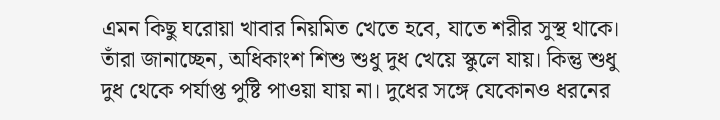এমন কিছু ঘরোয়া খাবার নিয়মিত খেতে হবে, যাতে শরীর সুস্থ থাকে। তাঁরা জানাচ্ছেন, অধিকাংশ শিশু শুধু দুধ খেয়ে স্কুলে যায়। কিন্তু শুধু দুধ থেকে পর্যাপ্ত পুষ্টি পাওয়া যায় না। দুধের সঙ্গে যেকোনও ধরনের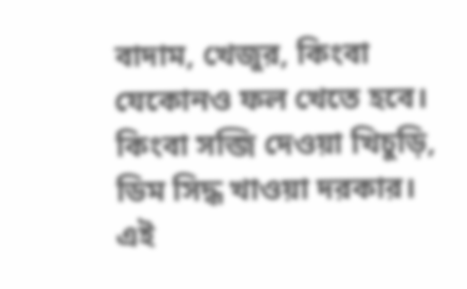বাদাম, খেজুর, কিংবা যেকোনও ফল খেতে হবে। কিংবা সব্জি দেওয়া খিচুড়ি, ডিম সিদ্ধ খাওয়া দরকার। এই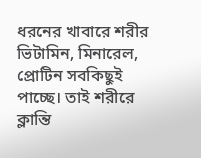ধরনের খাবারে শরীর ভিটামিন, মিনারেল, প্রোটিন সবকিছুই পাচ্ছে। তাই শরীরে ক্লান্তি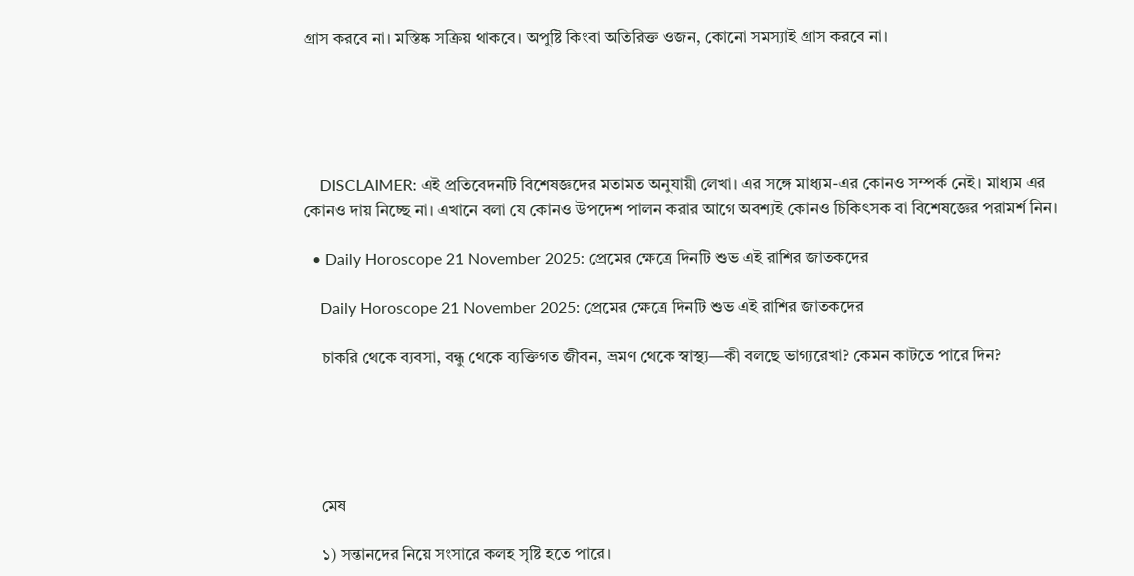গ্রাস করবে না। মস্তিষ্ক সক্রিয় থাকবে। অপুষ্টি কিংবা অতিরিক্ত ওজন, কোনো সমস্যাই গ্রাস করবে না।





    DISCLAIMER: এই প্রতিবেদনটি বিশেষজ্ঞদের মতামত অনুযায়ী লেখা। এর সঙ্গে মাধ্যম-এর কোনও সম্পর্ক নেই। মাধ্যম এর কোনও দায় নিচ্ছে না। এখানে বলা যে কোনও উপদেশ পালন করার আগে অবশ্যই কোনও চিকিৎসক বা বিশেষজ্ঞের পরামর্শ নিন।

  • Daily Horoscope 21 November 2025: প্রেমের ক্ষেত্রে দিনটি শুভ এই রাশির জাতকদের

    Daily Horoscope 21 November 2025: প্রেমের ক্ষেত্রে দিনটি শুভ এই রাশির জাতকদের

    চাকরি থেকে ব্যবসা, বন্ধু থেকে ব্যক্তিগত জীবন, ভ্রমণ থেকে স্বাস্থ্য—কী বলছে ভাগ্যরেখা? কেমন কাটতে পারে দিন?





    মেষ

    ১) সন্তানদের নিয়ে সংসারে কলহ সৃষ্টি হতে পারে।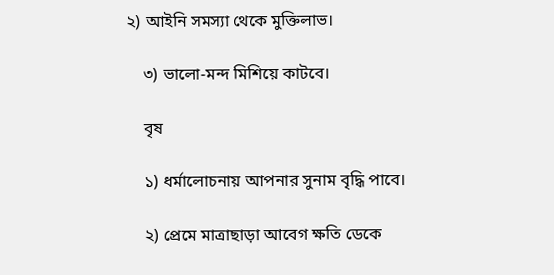২) আইনি সমস্যা থেকে মুক্তিলাভ।

    ৩) ভালো-মন্দ মিশিয়ে কাটবে।

    বৃষ

    ১) ধর্মালোচনায় আপনার সুনাম বৃদ্ধি পাবে।

    ২) প্রেমে মাত্রাছাড়া আবেগ ক্ষতি ডেকে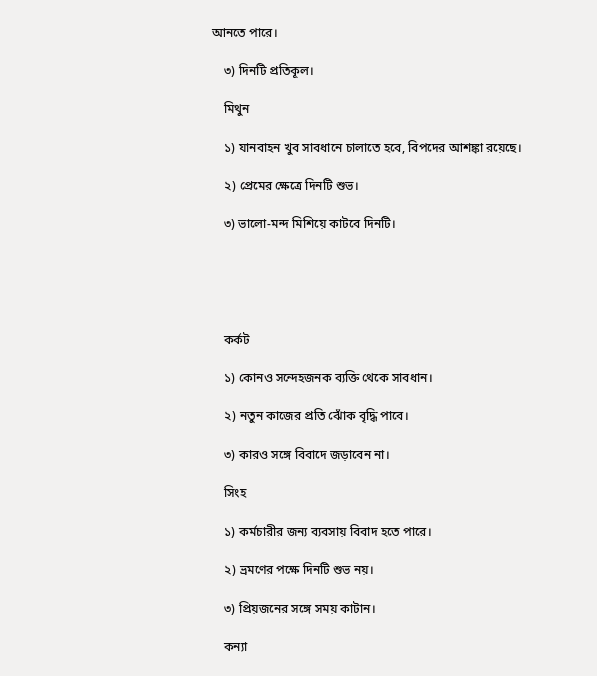আনতে পারে।

    ৩) দিনটি প্রতিকূল।

    মিথুন

    ১) যানবাহন খুব সাবধানে চালাতে হবে, বিপদের আশঙ্কা রয়েছে।

    ২) প্রেমের ক্ষেত্রে দিনটি শুভ।

    ৩) ভালো-মন্দ মিশিয়ে কাটবে দিনটি।





    কর্কট

    ১) কোনও সন্দেহজনক ব্যক্তি থেকে সাবধান।

    ২) নতুন কাজের প্রতি ঝোঁক বৃদ্ধি পাবে।

    ৩) কারও সঙ্গে বিবাদে জড়াবেন না।

    সিংহ

    ১) কর্মচারীর জন্য ব্যবসায় বিবাদ হতে পারে।

    ২) ভ্রমণের পক্ষে দিনটি শুভ নয়।

    ৩) প্রিয়জনের সঙ্গে সময় কাটান।

    কন্যা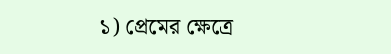১) প্রেমের ক্ষেত্রে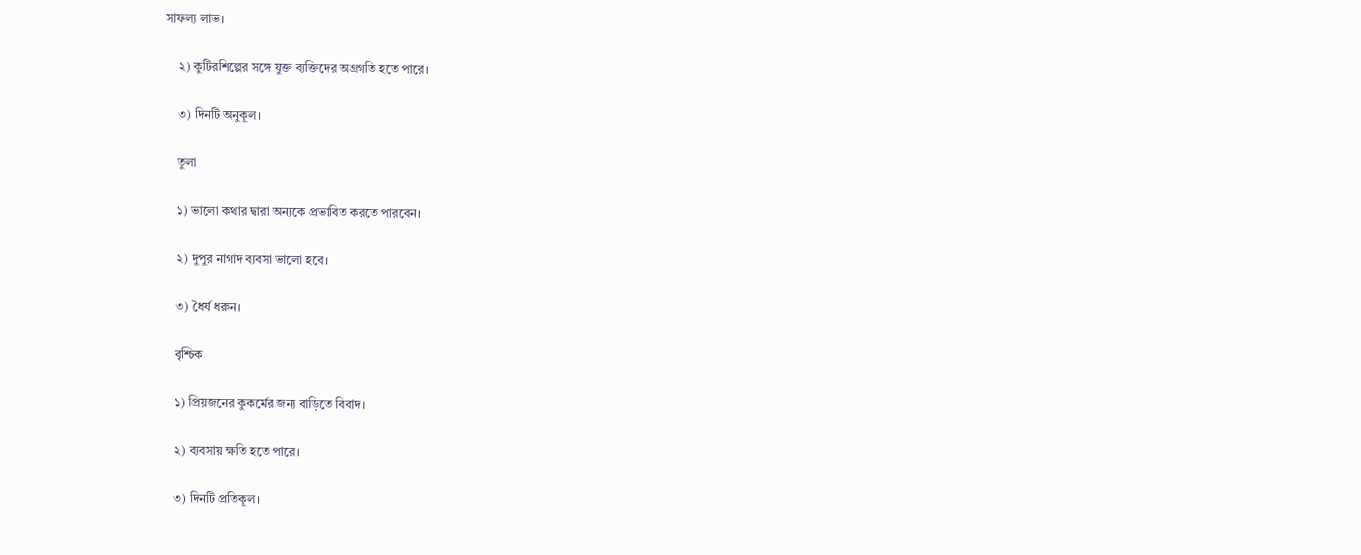সাফল্য লাভ।

    ২) কুটিরশিল্পের সঙ্গে যুক্ত ব্যক্তিদের অগ্রগতি হতে পারে।

    ৩) দিনটি অনুকূল।

    তুলা

    ১) ভালো কথার দ্বারা অন্যকে প্রভাবিত করতে পারবেন।

    ২) দুপুর নাগাদ ব্যবসা ভালো হবে।

    ৩) ধৈর্য ধরুন।

    বৃশ্চিক

    ১) প্রিয়জনের কুকর্মের জন্য বাড়িতে বিবাদ।

    ২) ব্যবসায় ক্ষতি হতে পারে।

    ৩) দিনটি প্রতিকূল।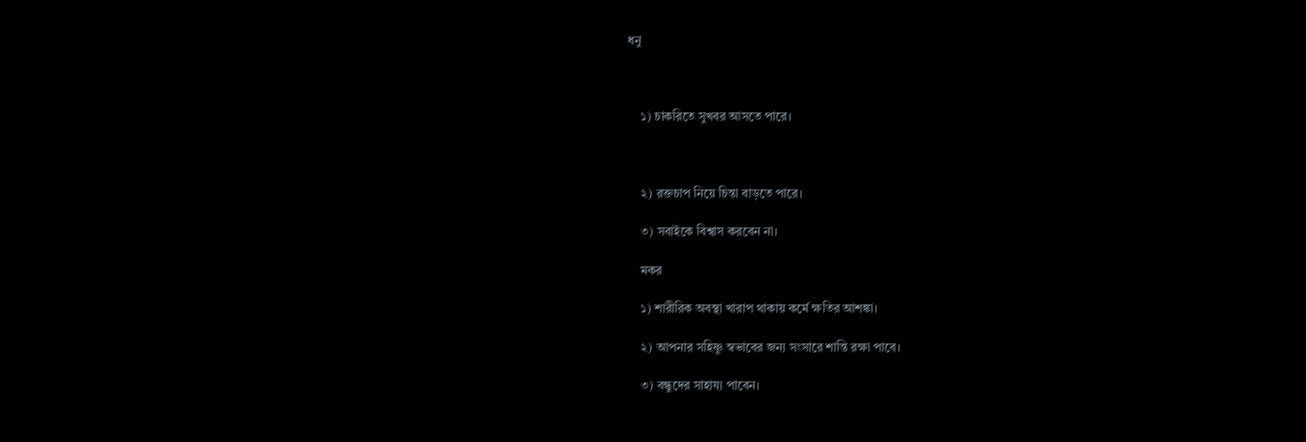ধনু



    ১) চাকরিতে সুখবর আসতে পারে।



    ২) রক্তচাপ নিয়ে চিন্তা বাড়তে পারে।

    ৩) সবাইকে বিশ্বাস করবেন না।

    মকর

    ১) শারীরিক অবস্থা খারাপ থাকায় কর্মে ক্ষতির আশঙ্কা।

    ২) আপনার সহিষ্ণু স্বভাবের জন্য সংসারে শান্তি রক্ষা পাবে।

    ৩) বন্ধুদের সাহায্য পাবেন।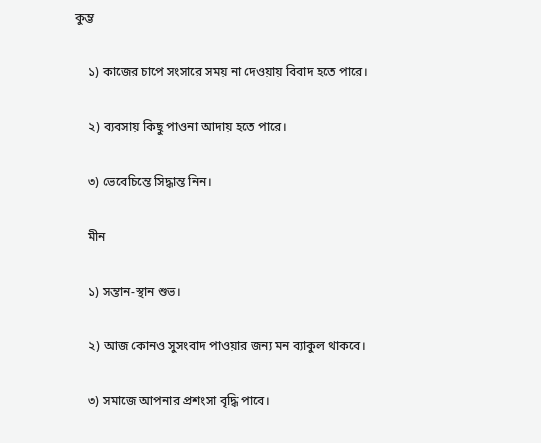কুম্ভ

    ১) কাজের চাপে সংসারে সময় না দেওয়ায় বিবাদ হতে পারে।

    ২) ব্যবসায় কিছু পাওনা আদায় হতে পারে।

    ৩) ভেবেচিন্তে সিদ্ধান্ত নিন।

    মীন

    ১) সন্তান-স্থান শুভ।

    ২) আজ কোনও সুসংবাদ পাওয়ার জন্য মন ব্যাকুল থাকবে।

    ৩) সমাজে আপনার প্রশংসা বৃদ্ধি পাবে।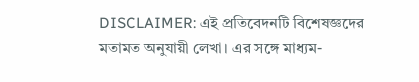DISCLAIMER: এই প্রতিবেদনটি বিশেষজ্ঞদের মতামত অনুযায়ী লেখা। এর সঙ্গে মাধ্যম-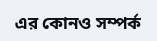এর কোনও সম্পর্ক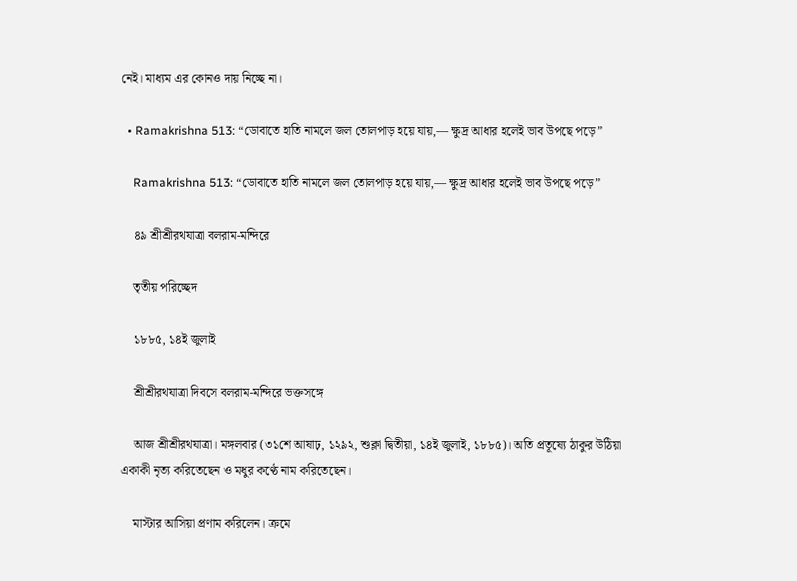নেই। মাধ্যম এর কোনও দায় নিচ্ছে না।

  • Ramakrishna 513: “ডোবাতে হাতি নামলে জল তোলপাড় হয়ে যায়,— ক্ষুদ্র আধার হলেই ভাব উপছে পড়ে”

    Ramakrishna 513: “ডোবাতে হাতি নামলে জল তোলপাড় হয়ে যায়,— ক্ষুদ্র আধার হলেই ভাব উপছে পড়ে”

    ৪৯ শ্রীশ্রীরথযাত্রা বলরাম-মন্দিরে

    তৃতীয় পরিচ্ছেদ

    ১৮৮৫, ১৪ই জুলাই

    শ্রীশ্রীরথযাত্রা দিবসে বলরাম-মন্দিরে ভক্তসঙ্গে

    আজ শ্রীশ্রীরথযাত্রা। মঙ্গলবার (৩১শে আষাঢ়, ১২৯২, শুক্লা দ্বিতীয়া, ১৪ই জুলাই, ১৮৮৫)। অতি প্রতূষ্যে ঠাকুর উঠিয়া একাকী নৃত্য করিতেছেন ও মধুর কণ্ঠে নাম করিতেছেন।

    মাস্টার আসিয়া প্রণাম করিলেন। ক্রমে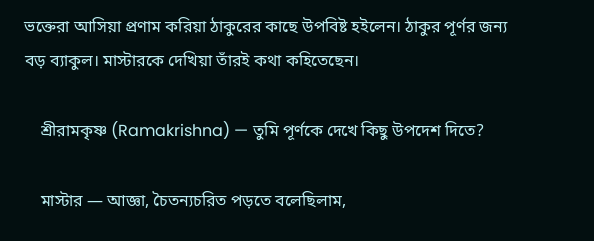ভক্তেরা আসিয়া প্রণাম করিয়া ঠাকুরের কাছে উপবিষ্ট হইলেন। ঠাকুর পূর্ণর জন্য বড় ব্যাকুল। মাস্টারকে দেখিয়া তাঁরই কথা কহিতেছেন।

    শ্রীরামকৃষ্ণ (Ramakrishna) — তুমি পূর্ণকে দেখে কিছু উপদেশ দিতে?

    মাস্টার — আজ্ঞা, চৈতন্যচরিত পড়তে বলেছিলাম,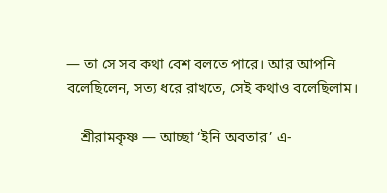— তা সে সব কথা বেশ বলতে পারে। আর আপনি বলেছিলেন, সত্য ধরে রাখতে, সেই কথাও বলেছিলাম।

    শ্রীরামকৃষ্ণ — আচ্ছা ‘ইনি অবতার’ এ-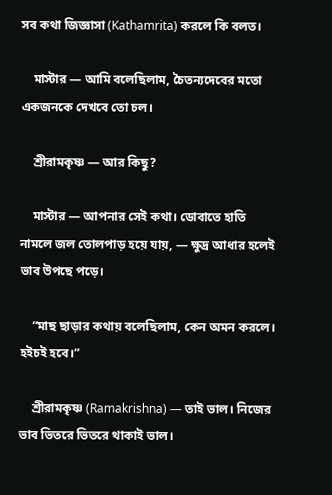সব কথা জিজ্ঞাসা (Kathamrita) করলে কি বলত।

    মাস্টার — আমি বলেছিলাম, চৈতন্যদেবের মতো একজনকে দেখবে তো চল।

    শ্রীরামকৃষ্ণ — আর কিছু?

    মাস্টার — আপনার সেই কথা। ডোবাতে হাতি নামলে জল তোলপাড় হয়ে যায়, — ক্ষুদ্র আধার হলেই ভাব উপছে পড়ে।

    “মাছ ছাড়ার কথায় বলেছিলাম, কেন অমন করলে। হইচই হবে।”

    শ্রীরামকৃষ্ণ (Ramakrishna) — তাই ভাল। নিজের ভাব ভিতরে ভিতরে থাকাই ভাল।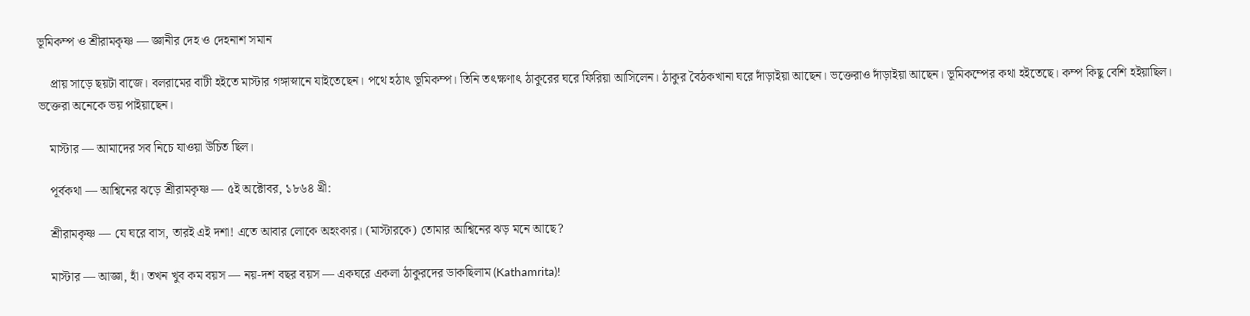ভূমিকম্প ও শ্রীরামকৃষ্ণ — জ্ঞানীর দেহ ও দেহনাশ সমান

    প্রায় সাড়ে ছয়টা বাজে। বলরামের বাটী হইতে মাস্টার গঙ্গাস্নানে যাইতেছেন। পথে হঠাৎ ভূমিকম্প। তিনি তৎক্ষণাৎ ঠাকুরের ঘরে ফিরিয়া আসিলেন। ঠাকুর বৈঠকখানা ঘরে দাঁড়াইয়া আছেন। ভক্তেরাও দাঁড়াইয়া আছেন। ভূমিকম্পের কথা হইতেছে। কম্প কিছু বেশি হইয়াছিল। ভক্তেরা অনেকে ভয় পাইয়াছেন।

    মাস্টার — আমাদের সব নিচে যাওয়া উচিত ছিল।

    পূর্বকথা — আশ্বিনের ঝড়ে শ্রীরামকৃষ্ণ — ৫ই অক্টোবর, ১৮৬৪ খ্রী:

    শ্রীরামকৃষ্ণ — যে ঘরে বাস, তারই এই দশা! এতে আবার লোকে অহংকার। (মাস্টারকে) তোমার আশ্বিনের ঝড় মনে আছে?

    মাস্টার — আজ্ঞা, হাঁ। তখন খুব কম বয়স — নয়-দশ বছর বয়স — একঘরে একলা ঠাকুরদের ডাকছিলাম (Kathamrita)!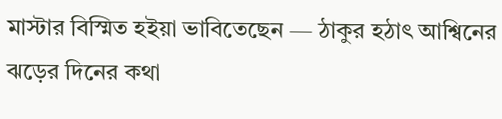মাস্টার বিস্মিত হইয়া ভাবিতেছেন — ঠাকুর হঠাৎ আশ্বিনের ঝড়ের দিনের কথা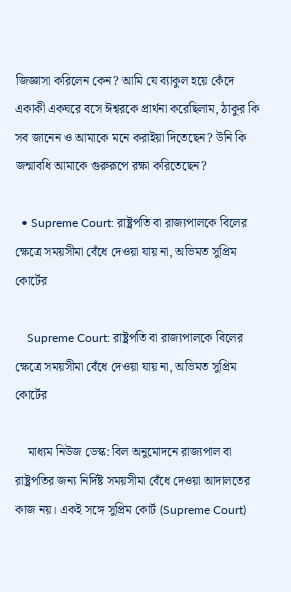জিজ্ঞাসা করিলেন কেন? আমি যে ব্যাকুল হয়ে কেঁদে একাকী একঘরে বসে ঈশ্বরকে প্রার্থনা করেছিলাম, ঠাকুর কি সব জানেন ও আমাকে মনে করাইয়া দিতেছেন? উনি কি জন্মাবধি আমাকে গুরুরূপে রক্ষা করিতেছেন?

  • Supreme Court: রাষ্ট্রপতি বা রাজ্যপালকে বিলের ক্ষেত্রে সময়সীমা বেঁধে দেওয়া যায় না, অভিমত সুপ্রিম কোর্টের

    Supreme Court: রাষ্ট্রপতি বা রাজ্যপালকে বিলের ক্ষেত্রে সময়সীমা বেঁধে দেওয়া যায় না, অভিমত সুপ্রিম কোর্টের

    মাধ্যম নিউজ ডেস্ক: বিল অনুমোদনে রাজ্যপাল বা রাষ্ট্রপতির জন্য নির্দিষ্ট সময়সীমা বেঁধে দেওয়া আদালতের কাজ নয়। একই সঙ্গে সুপ্রিম কোর্ট (Supreme Court)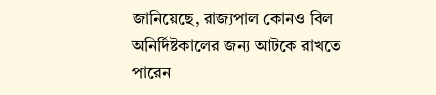জানিয়েছে, রাজ্যপাল কোনও বিল অনির্দিষ্টকালের জন্য আটকে রাখতে পারেন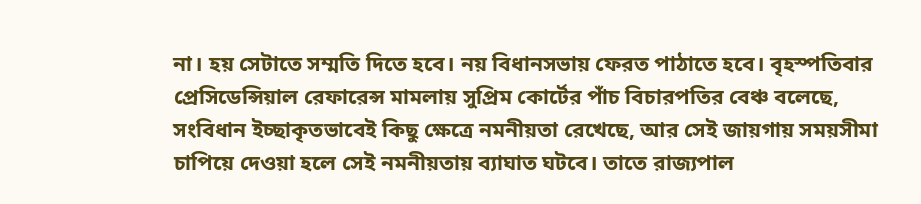না। হয় সেটাতে সম্মতি দিতে হবে। নয় বিধানসভায় ফেরত পাঠাতে হবে। বৃহস্পতিবার প্রেসিডেন্সিয়াল রেফারেন্স মামলায় সুপ্রিম কোর্টের পাঁচ বিচারপতির বেঞ্চ বলেছে, সংবিধান ইচ্ছাকৃতভাবেই কিছু ক্ষেত্রে নমনীয়তা রেখেছে, আর সেই জায়গায় সময়সীমা চাপিয়ে দেওয়া হলে সেই নমনীয়তায় ব্যাঘাত ঘটবে। তাতে রাজ্যপাল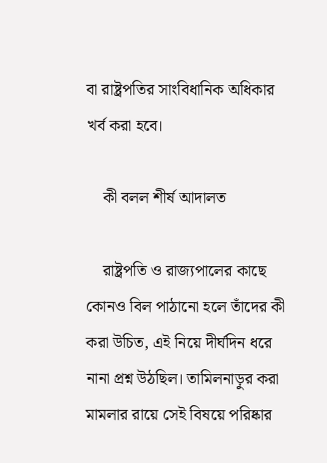বা রাষ্ট্রপতির সাংবিধানিক অধিকার খর্ব করা হবে।

    কী বলল শীর্ষ আদালত

    রাষ্ট্রপতি ও রাজ্যপালের কাছে কোনও বিল পাঠানো হলে তাঁদের কী করা উচিত, এই নিয়ে দীর্ঘদিন ধরে নানা প্রশ্ন উঠছিল। তামিলনাড়ুর করা মামলার রায়ে সেই বিষয়ে পরিষ্কার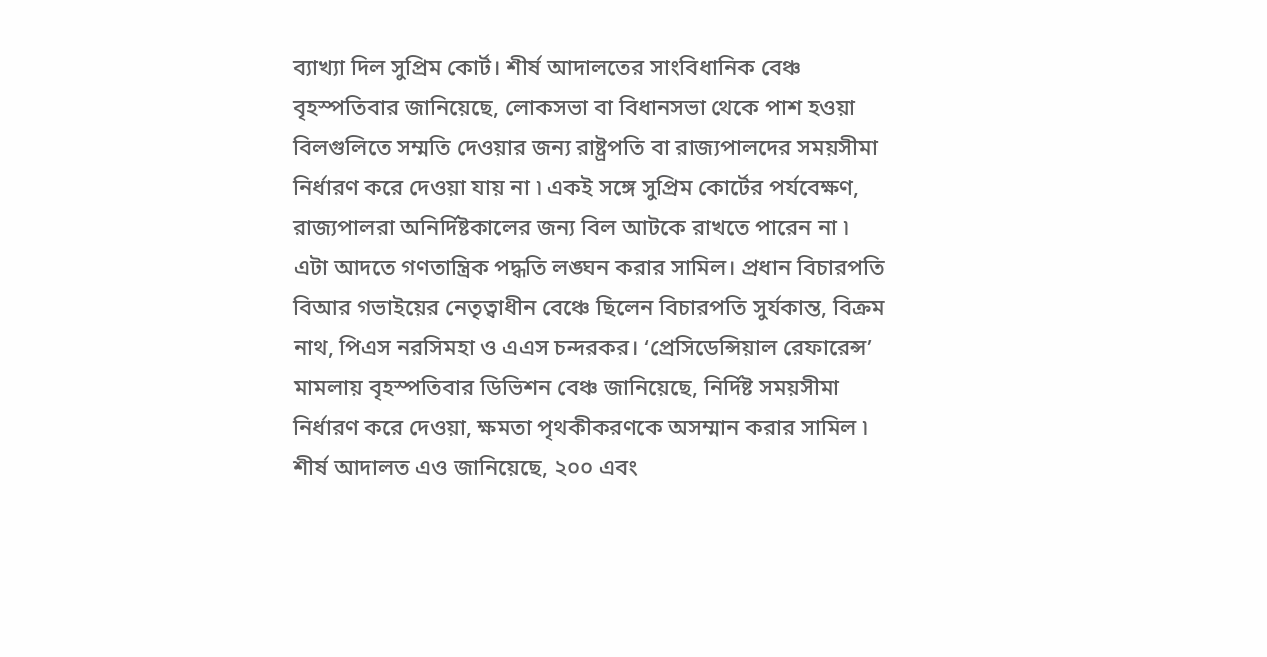ব্যাখ্যা দিল সুপ্রিম কোর্ট। শীর্ষ আদালতের সাংবিধানিক বেঞ্চ বৃহস্পতিবার জানিয়েছে, লোকসভা বা বিধানসভা থেকে পাশ হওয়া বিলগুলিতে সম্মতি দেওয়ার জন্য রাষ্ট্রপতি বা রাজ্যপালদের সময়সীমা নির্ধারণ করে দেওয়া যায় না ৷ একই সঙ্গে সুপ্রিম কোর্টের পর্যবেক্ষণ, রাজ্যপালরা অনির্দিষ্টকালের জন্য বিল আটকে রাখতে পারেন না ৷ এটা আদতে গণতান্ত্রিক পদ্ধতি লঙ্ঘন করার সামিল। প্রধান বিচারপতি বিআর গভাইয়ের নেতৃত্বাধীন বেঞ্চে ছিলেন বিচারপতি সুর্যকান্ত, বিক্রম নাথ, পিএস নরসিমহা ও এএস চন্দরকর। ‘প্রেসিডেন্সিয়াল রেফারেন্স’ মামলায় বৃহস্পতিবার ডিভিশন বেঞ্চ জানিয়েছে, নির্দিষ্ট সময়সীমা নির্ধারণ করে দেওয়া, ক্ষমতা পৃথকীকরণকে অসম্মান করার সামিল ৷ শীর্ষ আদালত এও জানিয়েছে, ২০০ এবং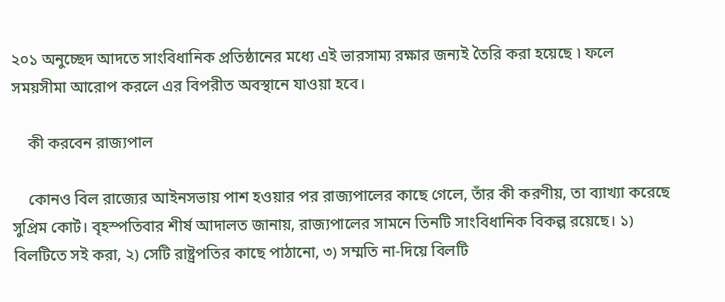২০১ অনুচ্ছেদ আদতে সাংবিধানিক প্রতিষ্ঠানের মধ্যে এই ভারসাম্য রক্ষার জন্যই তৈরি করা হয়েছে ৷ ফলে সময়সীমা আরোপ করলে এর বিপরীত অবস্থানে যাওয়া হবে।

    কী করবেন রাজ্যপাল

    কোনও বিল রাজ্যের আইনসভায় পাশ হওয়ার পর রাজ্যপালের কাছে গেলে, তাঁর কী করণীয়, তা ব্যাখ্যা করেছে সুপ্রিম কোর্ট। বৃহস্পতিবার শীর্ষ আদালত জানায়, রাজ্যপালের সামনে তিনটি সাংবিধানিক বিকল্প রয়েছে। ১) বিলটিতে সই করা, ২) সেটি রাষ্ট্রপতির কাছে পাঠানো, ৩) সম্মতি না-দিয়ে বিলটি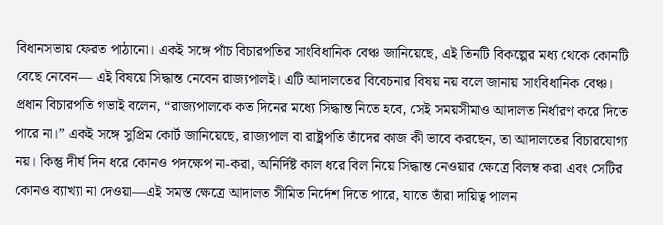বিধানসভায় ফেরত পাঠানো। একই সঙ্গে পাঁচ বিচারপতির সাংবিধানিক বেঞ্চ জানিয়েছে, এই তিনটি বিকল্পের মধ্য থেকে কোনটি বেছে নেবেন— এই বিষয়ে সিদ্ধান্ত নেবেন রাজ্যপালই। এটি আদালতের বিবেচনার বিষয় নয় বলে জানায় সাংবিধানিক বেঞ্চ। প্রধান বিচারপতি গভাই বলেন, “রাজ্যপালকে কত দিনের মধ্যে সিদ্ধান্ত নিতে হবে, সেই সময়সীমাও আদালত নির্ধারণ করে দিতে পারে না।” একই সঙ্গে সুপ্রিম কোর্ট জানিয়েছে, রাজ্যপাল বা রাষ্ট্রপতি তাঁদের কাজ কী ভাবে করছেন, তা আদালতের বিচারযোগ্য নয়। কিন্তু দীর্ঘ দিন ধরে কোনও পদক্ষেপ না-করা, অনির্দিষ্ট কাল ধরে বিল নিয়ে সিদ্ধান্ত নেওয়ার ক্ষেত্রে বিলম্ব করা এবং সেটির কোনও ব্যাখ্যা না দেওয়া—এই সমস্ত ক্ষেত্রে আদালত সীমিত নির্দেশ দিতে পারে, যাতে তাঁরা দায়িত্ব পালন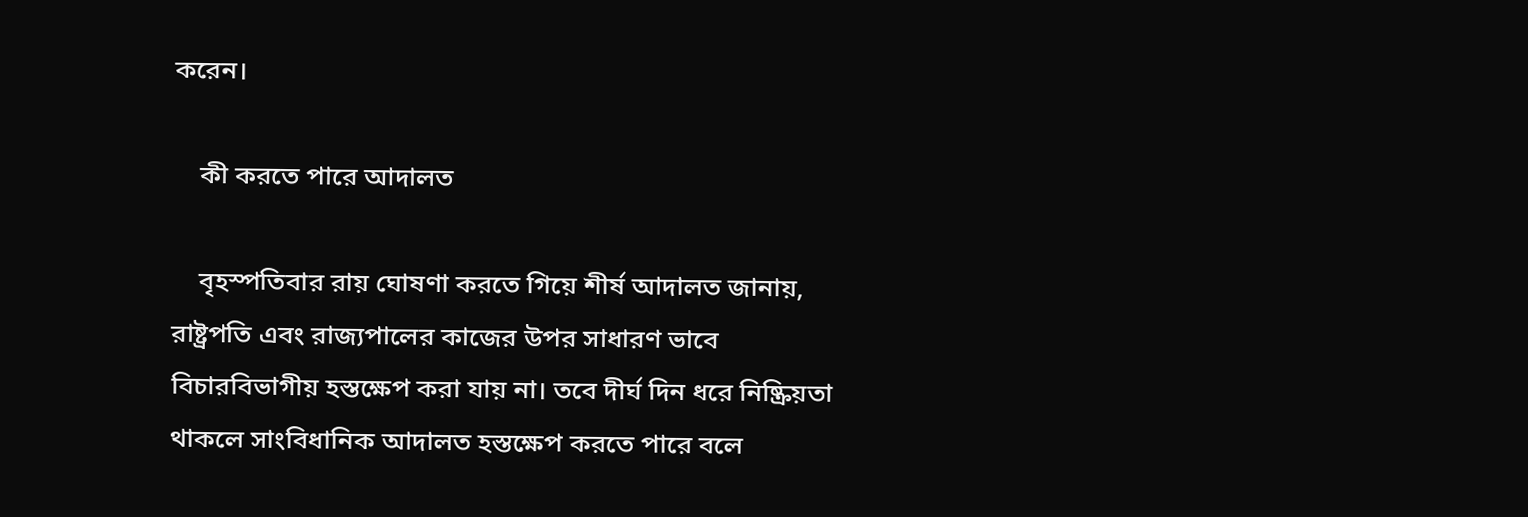করেন।

    কী করতে পারে আদালত

    বৃহস্পতিবার রায় ঘোষণা করতে গিয়ে শীর্ষ আদালত জানায়, রাষ্ট্রপতি এবং রাজ্যপালের কাজের উপর সাধারণ ভাবে বিচারবিভাগীয় হস্তক্ষেপ করা যায় না। তবে দীর্ঘ দিন ধরে নিষ্ক্রিয়তা থাকলে সাংবিধানিক আদালত হস্তক্ষেপ করতে পারে বলে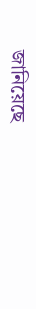জানিয়েছে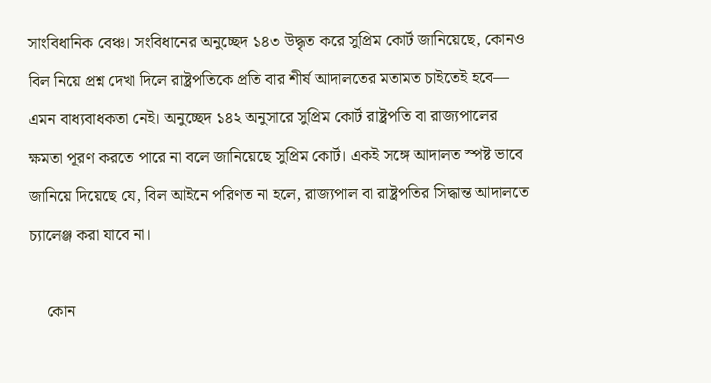সাংবিধানিক বেঞ্চ। সংবিধানের অনুচ্ছেদ ১৪৩ উদ্ধৃত করে সুপ্রিম কোর্ট জানিয়েছে, কোনও বিল নিয়ে প্রশ্ন দেখা দিলে রাষ্ট্রপতিকে প্রতি বার শীর্ষ আদালতের মতামত চাইতেই হবে— এমন বাধ্যবাধকতা নেই। অনুচ্ছেদ ১৪২ অনুসারে সুপ্রিম কোর্ট রাষ্ট্রপতি বা রাজ্যপালের ক্ষমতা পূরণ করতে পারে না বলে জানিয়েছে সুপ্রিম কোর্ট। একই সঙ্গে আদালত স্পষ্ট ভাবে জানিয়ে দিয়েছে যে, বিল আইনে পরিণত না হলে, রাজ্যপাল বা রাষ্ট্রপতির সিদ্ধান্ত আদালতে চ্যালেঞ্জ করা যাবে না।

    কোন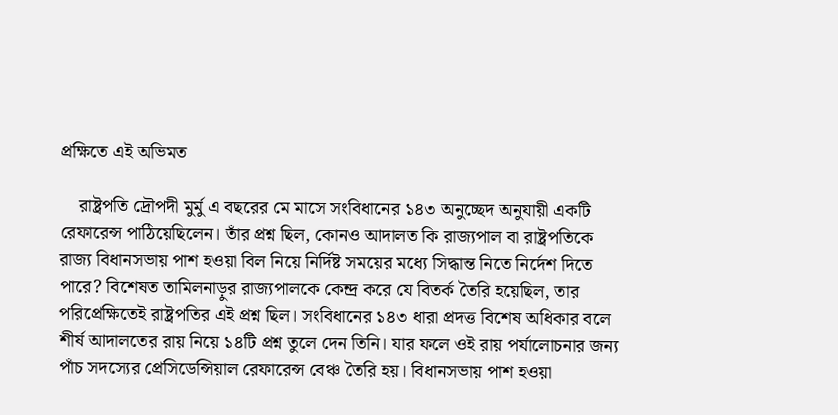প্রক্ষিতে এই অভিমত

    রাষ্ট্রপতি দ্রৌপদী মুর্মু এ বছরের মে মাসে সংবিধানের ১৪৩ অনুচ্ছেদ অনুযায়ী একটি রেফারেন্স পাঠিয়েছিলেন। তাঁর প্রশ্ন ছিল, কোনও আদালত কি রাজ্যপাল বা রাষ্ট্রপতিকে রাজ্য বিধানসভায় পাশ হওয়া বিল নিয়ে নির্দিষ্ট সময়ের মধ্যে সিদ্ধান্ত নিতে নির্দেশ দিতে পারে? বিশেষত তামিলনাড়ুর রাজ্যপালকে কেন্দ্র করে যে বিতর্ক তৈরি হয়েছিল, তার পরিপ্রেক্ষিতেই রাষ্ট্রপতির এই প্রশ্ন ছিল। সংবিধানের ১৪৩ ধারা প্রদত্ত বিশেষ অধিকার বলে শীর্ষ আদালতের রায় নিয়ে ১৪টি প্রশ্ন তুলে দেন তিনি। যার ফলে ওই রায় পর্যালোচনার জন্য পাঁচ সদস্যের প্রেসিডেন্সিয়াল রেফারেন্স বেঞ্চ তৈরি হয়। বিধানসভায় পাশ হওয়া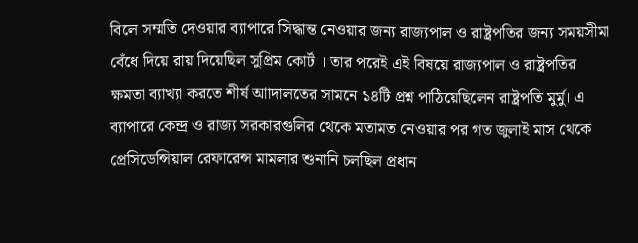বিলে সম্মতি দেওয়ার ব্যাপারে সিদ্ধান্ত নেওয়ার জন্য রাজ্যপাল ও রাষ্ট্রপতির জন্য সময়সীমা বেঁধে দিয়ে রায় দিয়েছিল সুপ্রিম কোর্ট । তার পরেই এই বিষয়ে রাজ্যপাল ও রাষ্ট্রপতির ক্ষমতা ব্যাখ্যা করতে শীর্ষ আাদালতের সামনে ১৪টি প্রশ্ন পাঠিয়েছিলেন রাষ্ট্রপতি মুর্মু। এ ব্যাপারে কেন্দ্র ও রাজ্য সরকারগুলির থেকে মতামত নেওয়ার পর গত জুলাই মাস থেকে প্রেসিডেন্সিয়াল রেফারেন্স মামলার শুনানি চলছিল প্রধান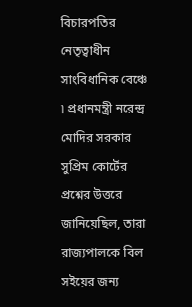বিচারপতির নেতৃত্বাধীন সাংবিধানিক বেঞ্চে ৷ প্রধানমন্ত্রী নরেন্দ্র মোদির সরকার সুপ্রিম কোর্টের প্রশ্নের উত্তরে জানিয়েছিল, তারা রাজ্যপালকে বিল সইয়ের জন্য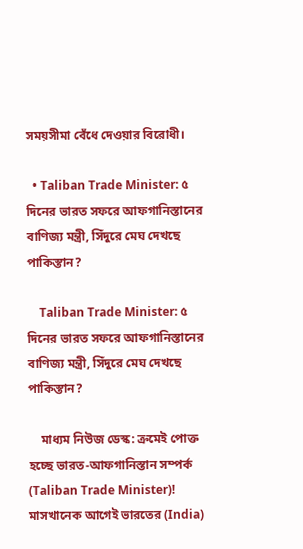সময়সীমা বেঁধে দেওয়ার বিরোধী।

  • Taliban Trade Minister: ৫ দিনের ভারত সফরে আফগানিস্তানের বাণিজ্য মন্ত্রী, সিঁদুরে মেঘ দেখছে পাকিস্তান?

    Taliban Trade Minister: ৫ দিনের ভারত সফরে আফগানিস্তানের বাণিজ্য মন্ত্রী, সিঁদুরে মেঘ দেখছে পাকিস্তান?

    মাধ্যম নিউজ ডেস্ক: ক্রমেই পোক্ত হচ্ছে ভারত-আফগানিস্তান সম্পর্ক (Taliban Trade Minister)! মাসখানেক আগেই ভারতের (India)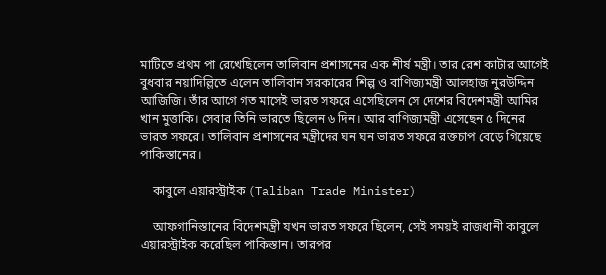মাটিতে প্রথম পা রেখেছিলেন তালিবান প্রশাসনের এক শীর্ষ মন্ত্রী। তার রেশ কাটার আগেই বুধবার নয়াদিল্লিতে এলেন তালিবান সরকারের শিল্প ও বাণিজ্যমন্ত্রী আলহাজ নুরউদ্দিন আজিজি। তাঁর আগে গত মাসেই ভারত সফরে এসেছিলেন সে দেশের বিদেশমন্ত্রী আমির খান মুত্তাকি। সেবার তিনি ভারতে ছিলেন ৬ দিন। আর বাণিজ্যমন্ত্রী এসেছেন ৫ দিনের ভারত সফরে। তালিবান প্রশাসনের মন্ত্রীদের ঘন ঘন ভারত সফরে রক্তচাপ বেড়ে গিয়েছে পাকিস্তানের।

    কাবুলে এয়ারস্ট্রাইক (Taliban Trade Minister)

    আফগানিস্তানের বিদেশমন্ত্রী যখন ভারত সফরে ছিলেন, সেই সময়ই রাজধানী কাবুলে এয়ারস্ট্রাইক করেছিল পাকিস্তান। তারপর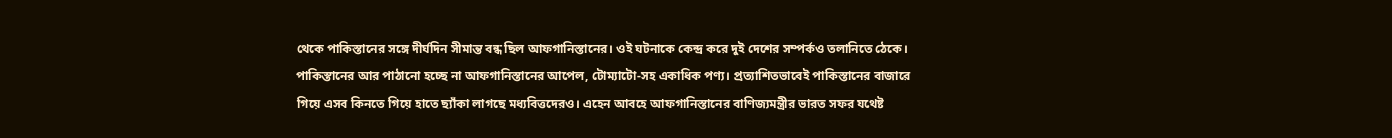থেকে পাকিস্তানের সঙ্গে দীর্ঘদিন সীমান্ত বন্ধ ছিল আফগানিস্তানের। ওই ঘটনাকে কেন্দ্র করে দুই দেশের সম্পর্কও তলানিতে ঠেকে। পাকিস্তানের আর পাঠানো হচ্ছে না আফগানিস্তানের আপেল, টোম্যাটো-সহ একাধিক পণ্য। প্রত্যাশিতভাবেই পাকিস্তানের বাজারে গিয়ে এসব কিনতে গিয়ে হাতে ছ্যাঁকা লাগছে মধ্যবিত্তদেরও। এহেন আবহে আফগানিস্তানের বাণিজ্যমন্ত্রীর ভারত সফর যথেষ্ট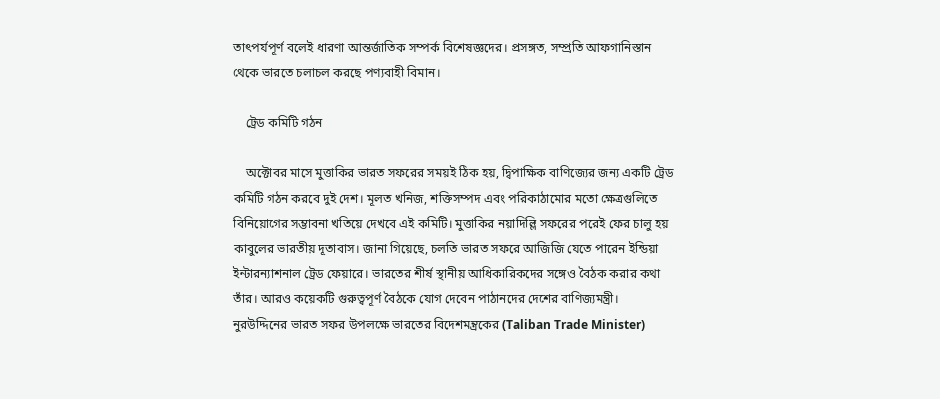তাৎপর্যপূর্ণ বলেই ধারণা আন্তর্জাতিক সম্পর্ক বিশেষজ্ঞদের। প্রসঙ্গত, সম্প্রতি আফগানিস্তান থেকে ভারতে চলাচল করছে পণ্যবাহী বিমান।

    ট্রেড কমিটি গঠন

    অক্টোবর মাসে মুত্তাকির ভারত সফরের সময়ই ঠিক হয়, দ্বিপাক্ষিক বাণিজ্যের জন্য একটি ট্রেড কমিটি গঠন করবে দুই দেশ। মূলত খনিজ, শক্তিসম্পদ এবং পরিকাঠামোর মতো ক্ষেত্রগুলিতে বিনিয়োগের সম্ভাবনা খতিয়ে দেখবে এই কমিটি। মুত্তাকির নয়াদিল্লি সফরের পরেই ফের চালু হয় কাবুলের ভারতীয় দূতাবাস। জানা গিয়েছে, চলতি ভারত সফরে আজিজি যেতে পারেন ইন্ডিয়া ইন্টারন্যাশনাল ট্রেড ফেয়ারে। ভারতের শীর্ষ স্থানীয় আধিকারিকদের সঙ্গেও বৈঠক করার কথা তাঁর। আরও কয়েকটি গুরুত্বপূর্ণ বৈঠকে যোগ দেবেন পাঠানদের দেশের বাণিজ্যমন্ত্রী। নুরউদ্দিনের ভারত সফর উপলক্ষে ভারতের বিদেশমন্ত্রকের (Taliban Trade Minister)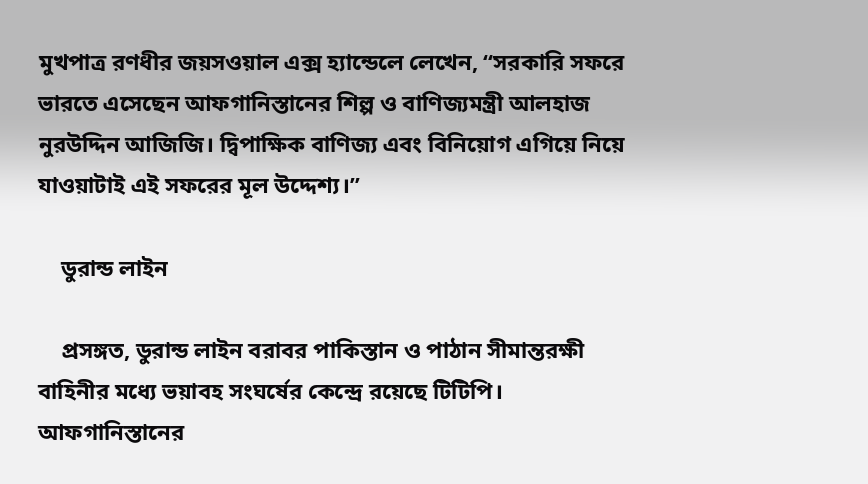মুখপাত্র রণধীর জয়সওয়াল এক্স হ্যান্ডেলে লেখেন, “সরকারি সফরে ভারতে এসেছেন আফগানিস্তানের শিল্প ও বাণিজ্যমন্ত্রী আলহাজ নুরউদ্দিন আজিজি। দ্বিপাক্ষিক বাণিজ্য এবং বিনিয়োগ এগিয়ে নিয়ে যাওয়াটাই এই সফরের মূল উদ্দেশ্য।”

    ডুরান্ড লাইন

    প্রসঙ্গত, ডুরান্ড লাইন বরাবর পাকিস্তান ও পাঠান সীমান্তরক্ষী বাহিনীর মধ্যে ভয়াবহ সংঘর্ষের কেন্দ্রে রয়েছে টিটিপি। আফগানিস্তানের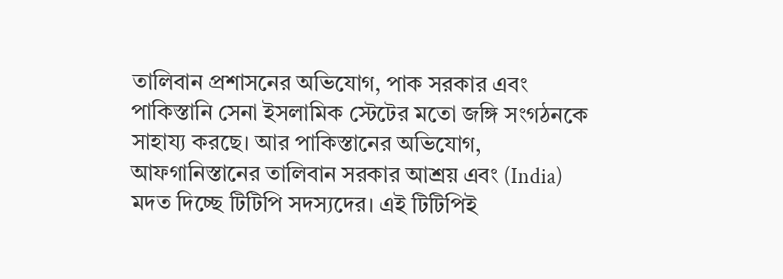তালিবান প্রশাসনের অভিযোগ, পাক সরকার এবং পাকিস্তানি সেনা ইসলামিক স্টেটের মতো জঙ্গি সংগঠনকে সাহায্য করছে। আর পাকিস্তানের অভিযোগ, আফগানিস্তানের তালিবান সরকার আশ্রয় এবং (India) মদত দিচ্ছে টিটিপি সদস্যদের। এই টিটিপিই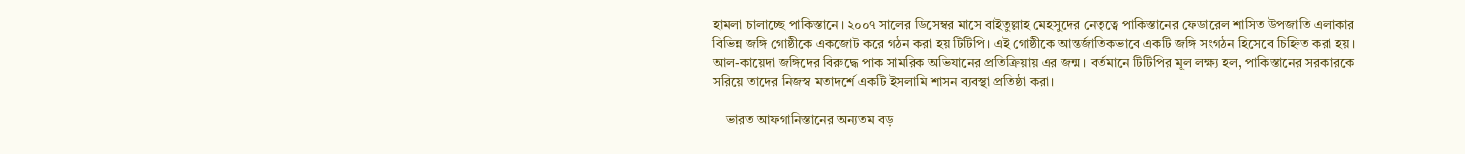হামলা চালাচ্ছে পাকিস্তানে। ২০০৭ সালের ডিসেম্বর মাসে বাইতুল্লাহ মেহসুদের নেতৃত্বে পাকিস্তানের ফেডারেল শাসিত উপজাতি এলাকার বিভিন্ন জঙ্গি গোষ্ঠীকে একজোট করে গঠন করা হয় টিটিপি। এই গোষ্ঠীকে আন্তর্জাতিকভাবে একটি জঙ্গি সংগঠন হিসেবে চিহ্নিত করা হয়। আল-কায়েদা জঙ্গিদের বিরুদ্ধে পাক সামরিক অভিযানের প্রতিক্রিয়ায় এর জন্ম। বর্তমানে টিটিপির মূল লক্ষ্য হল, পাকিস্তানের সরকারকে সরিয়ে তাদের নিজস্ব মতাদর্শে একটি ইসলামি শাসন ব্যবস্থা প্রতিষ্ঠা করা।

    ভারত আফগানিস্তানের অন্যতম বড়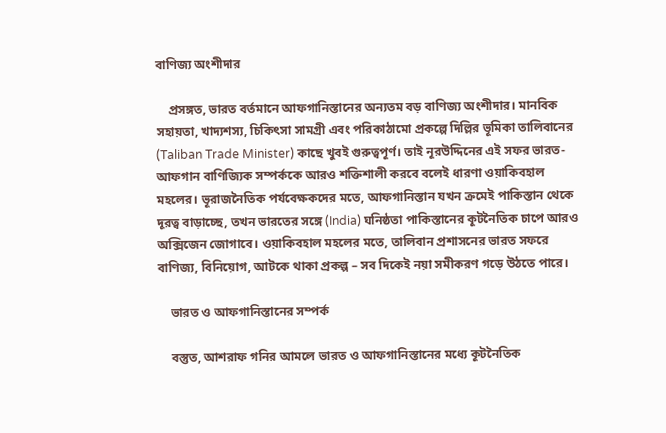বাণিজ্য অংশীদার

    প্রসঙ্গত, ভারত বর্তমানে আফগানিস্তানের অন্যতম বড় বাণিজ্য অংশীদার। মানবিক সহায়তা, খাদ্যশস্য, চিকিৎসা সামগ্রী এবং পরিকাঠামো প্রকল্পে দিল্লির ভূমিকা তালিবানের (Taliban Trade Minister) কাছে খুবই গুরুত্বপূর্ণ। তাই নূরউদ্দিনের এই সফর ভারত-আফগান বাণিজ্যিক সম্পর্ককে আরও শক্তিশালী করবে বলেই ধারণা ওয়াকিবহাল মহলের। ভূরাজনৈতিক পর্যবেক্ষকদের মতে, আফগানিস্তান যখন ক্রমেই পাকিস্তান থেকে দূরত্ব বাড়াচ্ছে, তখন ভারতের সঙ্গে (India) ঘনিষ্ঠতা পাকিস্তানের কূটনৈতিক চাপে আরও অক্সিজেন জোগাবে। ওয়াকিবহাল মহলের মতে, তালিবান প্রশাসনের ভারত সফরে বাণিজ্য, বিনিয়োগ, আটকে থাকা প্রকল্প – সব দিকেই নয়া সমীকরণ গড়ে উঠতে পারে।

    ভারত ও আফগানিস্তানের সম্পর্ক

    বস্তুত, আশরাফ গনির আমলে ভারত ও আফগানিস্তানের মধ্যে কূটনৈতিক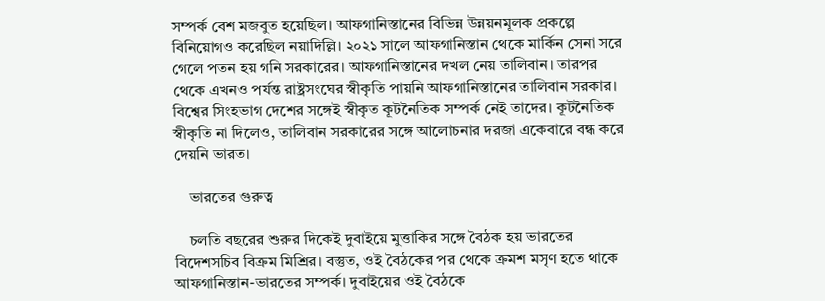সম্পর্ক বেশ মজবুত হয়েছিল। আফগানিস্তানের বিভিন্ন উন্নয়নমূলক প্রকল্পে বিনিয়োগও করেছিল নয়াদিল্লি। ২০২১ সালে আফগানিস্তান থেকে মার্কিন সেনা সরে গেলে পতন হয় গনি সরকারের। আফগানিস্তানের দখল নেয় তালিবান। তারপর থেকে এখনও পর্যন্ত রাষ্ট্রসংঘের স্বীকৃতি পায়নি আফগানিস্তানের তালিবান সরকার। বিশ্বের সিংহভাগ দেশের সঙ্গেই স্বীকৃত কূটনৈতিক সম্পর্ক নেই তাদের। কূটনৈতিক স্বীকৃতি না দিলেও, তালিবান সরকারের সঙ্গে আলোচনার দরজা একেবারে বন্ধ করে দেয়নি ভারত।

    ভারতের গুরুত্ব

    চলতি বছরের শুরুর দিকেই দুবাইয়ে মুত্তাকির সঙ্গে বৈঠক হয় ভারতের বিদেশসচিব বিক্রম মিশ্রির। বস্তুত, ওই বৈঠকের পর থেকে ক্রমশ মসৃণ হতে থাকে আফগানিস্তান-ভারতের সম্পর্ক। দুবাইয়ের ওই বৈঠকে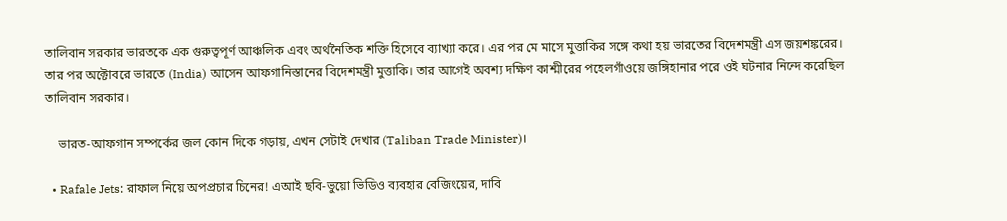তালিবান সরকার ভারতকে এক গুরুত্বপূর্ণ আঞ্চলিক এবং অর্থনৈতিক শক্তি হিসেবে ব্যাখ্যা করে। এর পর মে মাসে মুত্তাকির সঙ্গে কথা হয় ভারতের বিদেশমন্ত্রী এস জয়শঙ্করের। তার পর অক্টোবরে ভারতে (India) আসেন আফগানিস্তানের বিদেশমন্ত্রী মুত্তাকি। তার আগেই অবশ্য দক্ষিণ কাশ্মীরের পহেলগাঁওয়ে জঙ্গিহানার পরে ওই ঘটনার নিন্দে করেছিল তালিবান সরকার।

    ভারত-আফগান সম্পর্কের জল কোন দিকে গড়ায়, এখন সেটাই দেখার (Taliban Trade Minister)।

  • Rafale Jets: রাফাল নিয়ে অপপ্রচার চিনের! এআই ছবি-ভুয়ো ভিডিও ব্যবহার বেজিংয়ের, দাবি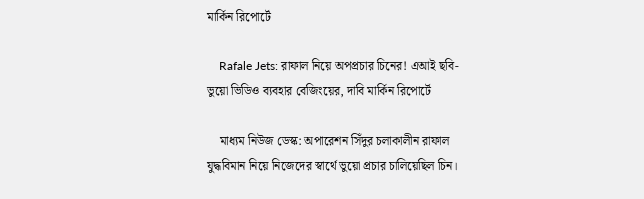মার্কিন রিপোর্টে

    Rafale Jets: রাফাল নিয়ে অপপ্রচার চিনের! এআই ছবি-ভুয়ো ভিডিও ব্যবহার বেজিংয়ের, দাবি মার্কিন রিপোর্টে

    মাধ্যম নিউজ ডেস্ক: অপারেশন সিঁদুর চলাকালীন রাফাল যুদ্ধবিমান নিয়ে নিজেদের স্বার্থে ভুয়ো প্রচার চালিয়েছিল চিন।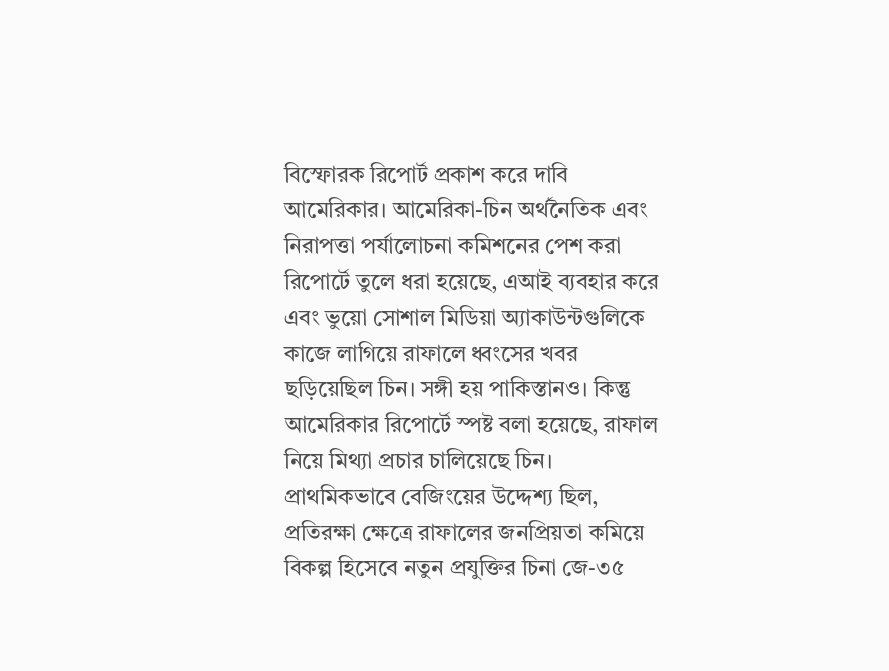বিস্ফোরক রিপোর্ট প্রকাশ করে দাবি আমেরিকার। আমেরিকা-চিন অর্থনৈতিক এবং নিরাপত্তা পর্যালোচনা কমিশনের পেশ করা রিপোর্টে তুলে ধরা হয়েছে, এআই ব্যবহার করে এবং ভুয়ো সোশাল মিডিয়া অ্যাকাউন্টগুলিকে কাজে লাগিয়ে রাফালে ধ্বংসের খবর ছড়িয়েছিল চিন। সঙ্গী হয় পাকিস্তানও। কিন্তু আমেরিকার রিপোর্টে স্পষ্ট বলা হয়েছে, রাফাল নিয়ে মিথ্যা প্রচার চালিয়েছে চিন। প্রাথমিকভাবে বেজিংয়ের উদ্দেশ্য ছিল, প্রতিরক্ষা ক্ষেত্রে রাফালের জনপ্রিয়তা কমিয়ে বিকল্প হিসেবে নতুন প্রযুক্তির চিনা জে-৩৫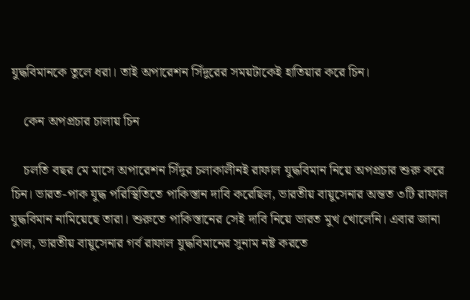যুদ্ধবিমানকে তুলে ধরা। তাই অপারেশন সিঁদুরের সময়টাকেই হাতিয়ার করে চিন।

    কেন অপপ্রচার চালায় চিন

    চলতি বছর মে মাসে অপারেশন সিঁদুর চলাকালীনই রাফাল যুদ্ধবিমান নিয়ে অপপ্রচার শুরু করে চিন। ভারত-পাক যুদ্ধ পরিস্থিতিতে পাকিস্তান দাবি করেছিল, ভারতীয় বায়ুসেনার অন্তত ৩টি রাফাল যুদ্ধবিমান নামিয়েছে তারা। শুরুতে পাকিস্তানের সেই দাবি নিয়ে ভারত মুখ খোলেনি। এবার জানা গেল, ভারতীয় বায়ুসেনার গর্ব রাফাল যুদ্ধবিমানের সুনাম নষ্ট করতে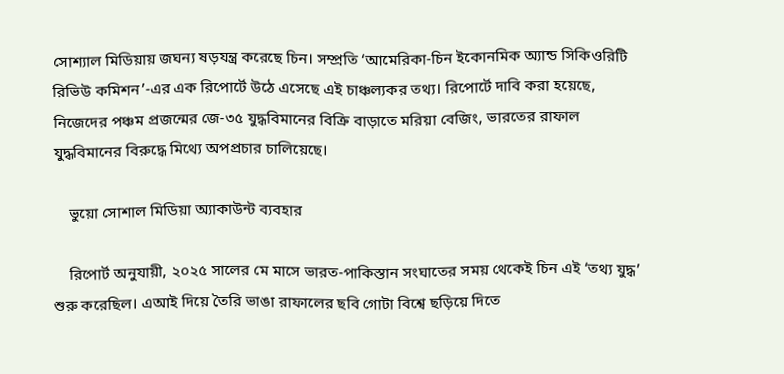সোশ্যাল মিডিয়ায় জঘন্য ষড়যন্ত্র করেছে চিন। সম্প্রতি ‘আমেরিকা-চিন ইকোনমিক অ্যান্ড সিকিওরিটি রিভিউ কমিশন’-এর এক রিপোর্টে উঠে এসেছে এই চাঞ্চল্যকর তথ্য। রিপোর্টে দাবি করা হয়েছে, নিজেদের পঞ্চম প্রজন্মের জে-৩৫ যুদ্ধবিমানের বিক্রি বাড়াতে মরিয়া বেজিং, ভারতের রাফাল যুদ্ধবিমানের বিরুদ্ধে মিথ্যে অপপ্রচার চালিয়েছে।

    ভুয়ো সোশাল মিডিয়া অ্যাকাউন্ট ব্যবহার

    রিপোর্ট অনুযায়ী, ২০২৫ সালের মে মাসে ভারত-পাকিস্তান সংঘাতের সময় থেকেই চিন এই ‘তথ্য যুদ্ধ’ শুরু করেছিল। এআই দিয়ে তৈরি ভাঙা রাফালের ছবি গোটা বিশ্বে ছড়িয়ে দিতে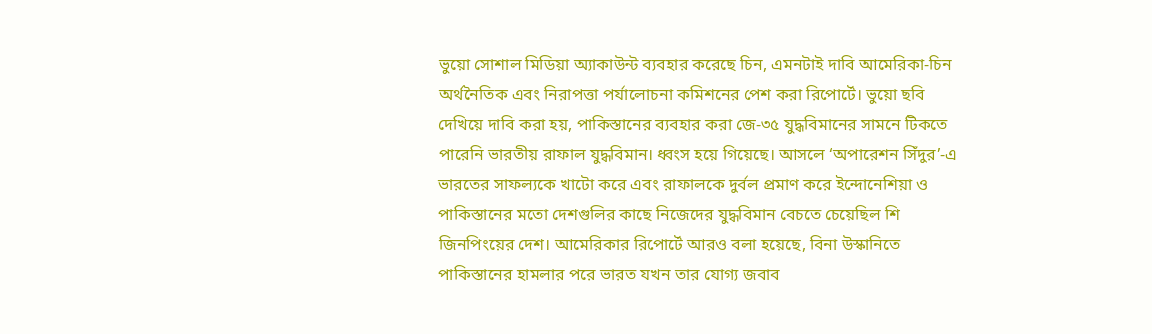ভুয়ো সোশাল মিডিয়া অ্যাকাউন্ট ব্যবহার করেছে চিন, এমনটাই দাবি আমেরিকা-চিন অর্থনৈতিক এবং নিরাপত্তা পর্যালোচনা কমিশনের পেশ করা রিপোর্টে। ভুয়ো ছবি দেখিয়ে দাবি করা হয়, পাকিস্তানের ব্যবহার করা জে-৩৫ যুদ্ধবিমানের সামনে টিকতে পারেনি ভারতীয় রাফাল যুদ্ধবিমান। ধ্বংস হয়ে গিয়েছে। আসলে ‘অপারেশন সিঁদুর’-এ ভারতের সাফল্যকে খাটো করে এবং রাফালকে দুর্বল প্রমাণ করে ইন্দোনেশিয়া ও পাকিস্তানের মতো দেশগুলির কাছে নিজেদের যুদ্ধবিমান বেচতে চেয়েছিল শি জিনপিংয়ের দেশ। আমেরিকার রিপোর্টে আরও বলা হয়েছে, বিনা উস্কানিতে পাকিস্তানের হামলার পরে ভারত যখন তার যোগ্য জবাব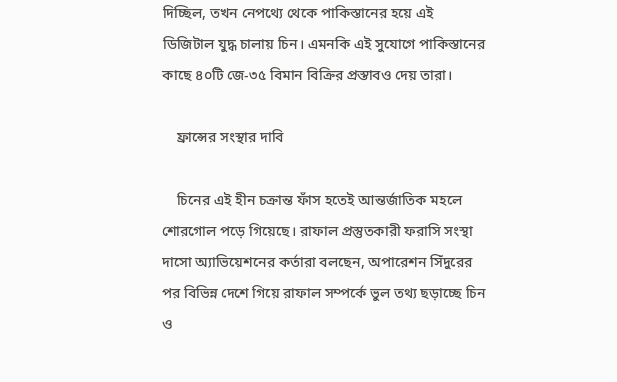দিচ্ছিল, তখন নেপথ্যে থেকে পাকিস্তানের হয়ে এই ডিজিটাল যুদ্ধ চালায় চিন। এমনকি এই সুযোগে পাকিস্তানের কাছে ৪০টি জে-৩৫ বিমান বিক্রির প্রস্তাবও দেয় তারা।

    ফ্রান্সের সংস্থার দাবি

    চিনের এই হীন চক্রান্ত ফাঁস হতেই আন্তর্জাতিক মহলে শোরগোল পড়ে গিয়েছে। রাফাল প্রস্তুতকারী ফরাসি সংস্থা দাসো অ্যাভিয়েশনের কর্তারা বলছেন, অপারেশন সিঁদুরের পর বিভিন্ন দেশে গিয়ে রাফাল সম্পর্কে ভুল তথ্য ছড়াচ্ছে চিন ও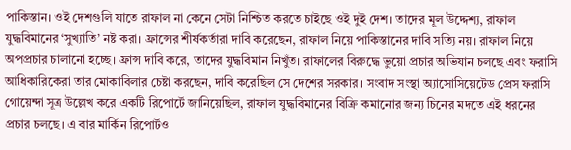পাকিস্তান। ওই দেশগুলি যাতে রাফাল না কেনে সেটা নিশ্চিত করতে চাইছে ওই দুই দেশ। তাদের মূল উদ্দেশ্য, রাফাল যুদ্ধবিমানের ‘সুখ্যাতি’ নষ্ট করা। ফ্রান্সের শীর্ষকর্তারা দাবি করেছেন, রাফাল নিয়ে পাকিস্তানের দাবি সত্যি নয়। রাফাল নিয়ে অপপ্রচার চালানো হচ্ছে। ফ্রান্স দাবি করে, তাদের যুদ্ধবিমান নিখুঁত। রাফালের বিরুদ্ধে ভুয়ো প্রচার অভিযান চলছে এবং ফরাসি আধিকারিকেরা তার মোকাবিলার চেষ্টা করছেন, দাবি করেছিল সে দেশের সরকার। সংবাদ সংস্থা অ্যাসোসিয়েটেড প্রেস ফরাসি গোয়েন্দা সূত্র উল্লেখ করে একটি রিপোর্টে জানিয়েছিল, রাফাল যুদ্ধবিমানের বিক্রি কমানোর জন্য চিনের মদতে এই ধরনের প্রচার চলছে। এ বার মার্কিন রিপোর্টও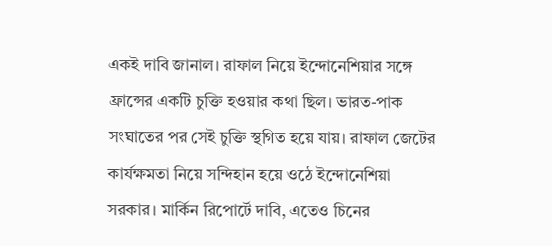একই দাবি জানাল। রাফাল নিয়ে ইন্দোনেশিয়ার সঙ্গে ফ্রান্সের একটি চুক্তি হওয়ার কথা ছিল। ভারত-পাক সংঘাতের পর সেই চুক্তি স্থগিত হয়ে যায়। রাফাল জেটের কার্যক্ষমতা নিয়ে সন্দিহান হয়ে ওঠে ইন্দোনেশিয়া সরকার। মার্কিন রিপোর্টে দাবি, এতেও চিনের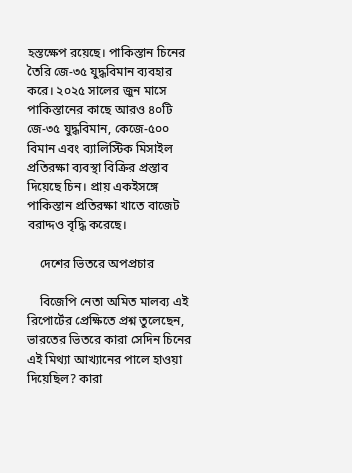হস্তক্ষেপ রয়েছে। পাকিস্তান চিনের তৈরি জে-৩৫ যুদ্ধবিমান ব্যবহার করে। ২০২৫ সালের জুন মাসে পাকিস্তানের কাছে আরও ৪০টি জে-৩৫ যুদ্ধবিমান, কেজে-৫০০ বিমান এবং ব্যালিস্টিক মিসাইল প্রতিরক্ষা ব্যবস্থা বিক্রির প্রস্তাব দিয়েছে চিন। প্রায় একইসঙ্গে পাকিস্তান প্রতিরক্ষা খাতে বাজেট বরাদ্দও বৃদ্ধি করেছে।

    দেশের ভিতরে অপপ্রচার

    বিজেপি নেতা অমিত মালব্য এই রিপোর্টের প্রেক্ষিতে প্রশ্ন তুলেছেন, ভারতের ভিতরে কারা সেদিন চিনের এই মিথ্যা আখ্যানের পালে হাওয়া দিয়েছিল? কারা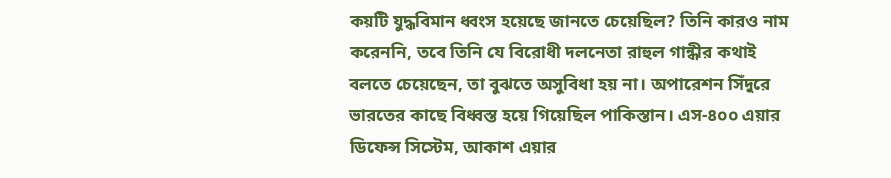কয়টি যুদ্ধবিমান ধ্বংস হয়েছে জানতে চেয়েছিল? তিনি কারও নাম করেননি, তবে তিনি যে বিরোধী দলনেতা রাহুল গান্ধীর কথাই বলতে চেয়েছেন, তা বুঝতে অসুবিধা হয় না। অপারেশন সিঁদুরে ভারতের কাছে বিধ্বস্ত হয়ে গিয়েছিল পাকিস্তান। এস-৪০০ এয়ার ডিফেন্স সিস্টেম, আকাশ এয়ার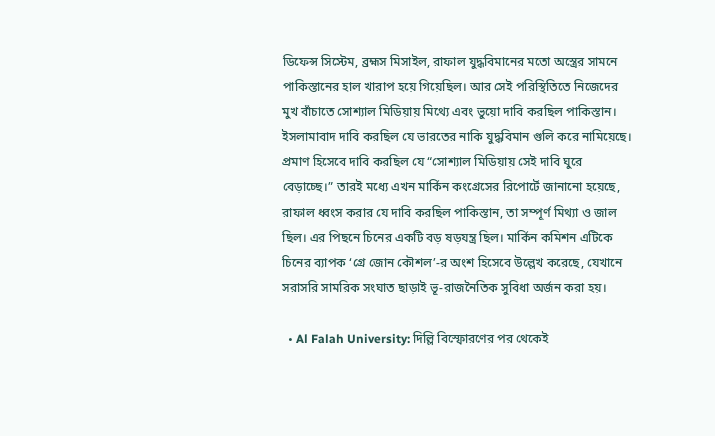ডিফেন্স সিস্টেম, ব্রহ্মস মিসাইল, রাফাল যুদ্ধবিমানের মতো অস্ত্রের সামনে পাকিস্তানের হাল খারাপ হয়ে গিয়েছিল। আর সেই পরিস্থিতিতে নিজেদের মুখ বাঁচাতে সোশ্যাল মিডিয়ায় মিথ্যে এবং ভুয়ো দাবি করছিল পাকিস্তান। ইসলামাবাদ দাবি করছিল যে ভারতের নাকি যুদ্ধবিমান গুলি করে নামিয়েছে। প্রমাণ হিসেবে দাবি করছিল যে “সোশ্যাল মিডিয়ায় সেই দাবি ঘুরে বেড়াচ্ছে।” তারই মধ্যে এখন মার্কিন কংগ্রেসের রিপোর্টে জানানো হয়েছে, রাফাল ধ্বংস করার যে দাবি করছিল পাকিস্তান, তা সম্পূর্ণ মিথ্যা ও জাল ছিল। এর পিছনে চিনের একটি বড় ষড়যন্ত্র ছিল। মার্কিন কমিশন এটিকে চিনের ব্যাপক ‘গ্রে জোন কৌশল’-র অংশ হিসেবে উল্লেখ করেছে, যেখানে সরাসরি সামরিক সংঘাত ছাড়াই ভূ-রাজনৈতিক সুবিধা অর্জন করা হয়।

  • Al Falah University: দিল্লি বিস্ফোরণের পর থেকেই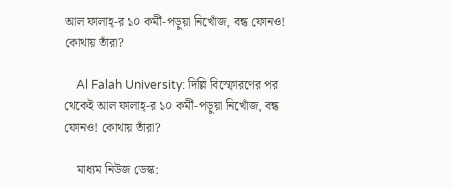আল ফালাহ্-র ১০ কর্মী-পড়ুয়া নিখোঁজ, বন্ধ ফোনও! কোথায় তাঁরা?

    Al Falah University: দিল্লি বিস্ফোরণের পর থেকেই আল ফালাহ্-র ১০ কর্মী-পড়ুয়া নিখোঁজ, বন্ধ ফোনও! কোথায় তাঁরা?

    মাধ্যম নিউজ ডেস্ক: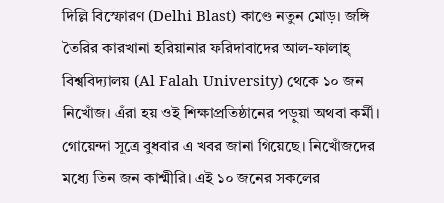দিল্লি বিস্ফোরণ (Delhi Blast) কাণ্ডে নতুন মোড়। জঙ্গি তৈরির কারখানা হরিয়ানার ফরিদাবাদের আল-ফালাহ্ বিশ্ববিদ্যালয় (Al Falah University) থেকে ১০ জন নিখোঁজ। এঁরা হয় ওই শিক্ষাপ্রতিষ্ঠানের পড়ুয়া অথবা কর্মী। গোয়েন্দা সূত্রে বুধবার এ খবর জানা গিয়েছে। নিখোঁজদের মধ্যে তিন জন কাশ্মীরি। এই ১০ জনের সকলের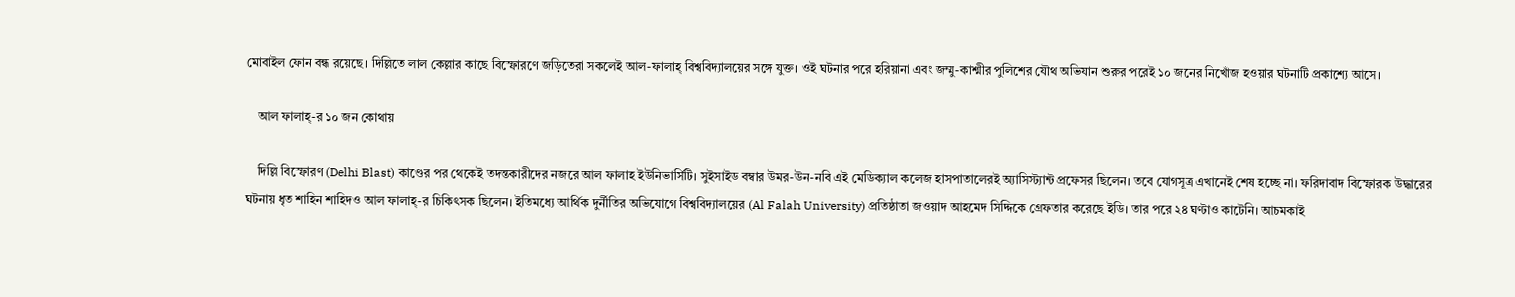মোবাইল ফোন বন্ধ রয়েছে। দিল্লিতে লাল কেল্লার কাছে বিস্ফোরণে জড়িতেরা সকলেই আল-ফালাহ্ বিশ্ববিদ্যালয়ের সঙ্গে যুক্ত। ওই ঘটনার পরে হরিয়ানা এবং জম্মু-কাশ্মীর পুলিশের যৌথ অভিযান শুরুর পরেই ১০ জনের নিখোঁজ হওয়ার ঘটনাটি প্রকাশ্যে আসে।

    আল ফালাহ্-র ১০ জন কোথায়

    দিল্লি বিস্ফোরণ (Delhi Blast) কাণ্ডের পর থেকেই তদন্তকারীদের নজরে আল ফালাহ ইউনিভার্সিটি। সুইসাইড বম্বার উমর-উন-নবি এই মেডিক্যাল কলেজ হাসপাতালেরই অ্যাসিস্ট্যান্ট প্রফেসর ছিলেন। তবে যোগসূত্র এখানেই শেষ হচ্ছে না। ফরিদাবাদ বিস্ফোরক উদ্ধারের ঘটনায় ধৃত শাহিন শাহিদও আল ফালাহ্-র চিকিৎসক ছিলেন। ইতিমধ্যে আর্থিক দুর্নীতির অভিযোগে বিশ্ববিদ্যালয়ের (Al Falah University) প্রতিষ্ঠাতা জওয়াদ আহমেদ সিদ্দিকে গ্রেফতার করেছে ইডি। তার পরে ২৪ ঘণ্টাও কাটেনি। আচমকাই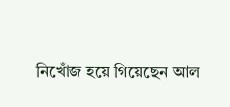নিখোঁজ হয়ে গিয়েছেন আল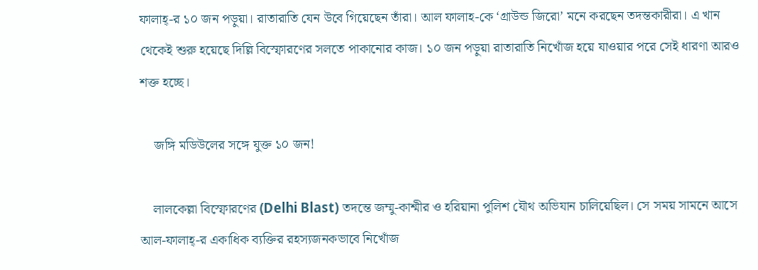ফালাহ্-র ১০ জন পড়ুয়া। রাতারাতি যেন উবে গিয়েছেন তাঁরা। আল ফালাহ-কে ‘গ্রাউন্ড জিরো’ মনে করছেন তদন্তকারীরা। এ খান থেকেই শুরু হয়েছে দিল্লি বিস্ফোরণের সলতে পাকানোর কাজ। ১০ জন পড়ুয়া রাতারাতি নিখোঁজ হয়ে যাওয়ার পরে সেই ধারণা আরও শক্ত হচ্ছে।

    জঙ্গি মডিউলের সঙ্গে যুক্ত ১০ জন!

    লালকেল্লা বিস্ফোরণের (Delhi Blast) তদন্তে জম্মু-কাশ্মীর ও হরিয়ানা পুলিশ যৌথ অভিযান চালিয়েছিল। সে সময় সামনে আসে আল-ফালাহ্-র একাধিক ব্যক্তির রহস্যজনকভাবে নিখোঁজ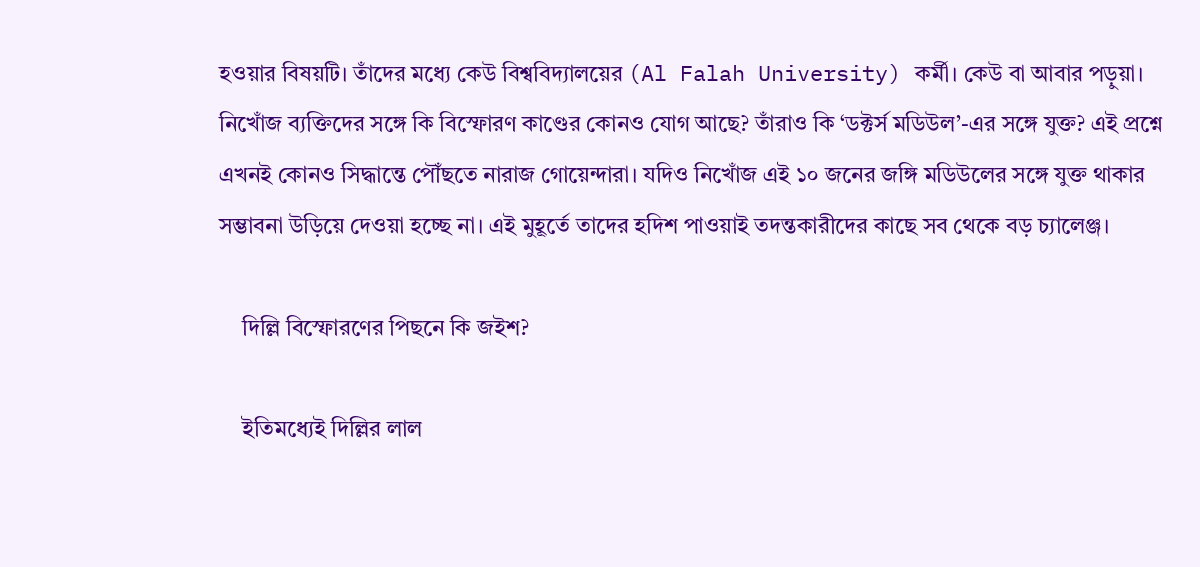হওয়ার বিষয়টি। তাঁদের মধ্যে কেউ বিশ্ববিদ্যালয়ের (Al Falah University) কর্মী। কেউ বা আবার পড়ুয়া। নিখোঁজ ব্যক্তিদের সঙ্গে কি বিস্ফোরণ কাণ্ডের কোনও যোগ আছে? তাঁরাও কি ‘ডক্টর্স মডিউল’-এর সঙ্গে যুক্ত? এই প্রশ্নে এখনই কোনও সিদ্ধান্তে পৌঁছতে নারাজ গোয়েন্দারা। যদিও নিখোঁজ এই ১০ জনের জঙ্গি মডিউলের সঙ্গে যুক্ত থাকার সম্ভাবনা উড়িয়ে দেওয়া হচ্ছে না। এই মুহূর্তে তাদের হদিশ পাওয়াই তদন্তকারীদের কাছে সব থেকে বড় চ্যালেঞ্জ।

    দিল্লি বিস্ফোরণের পিছনে কি জইশ?

    ইতিমধ্যেই দিল্লির লাল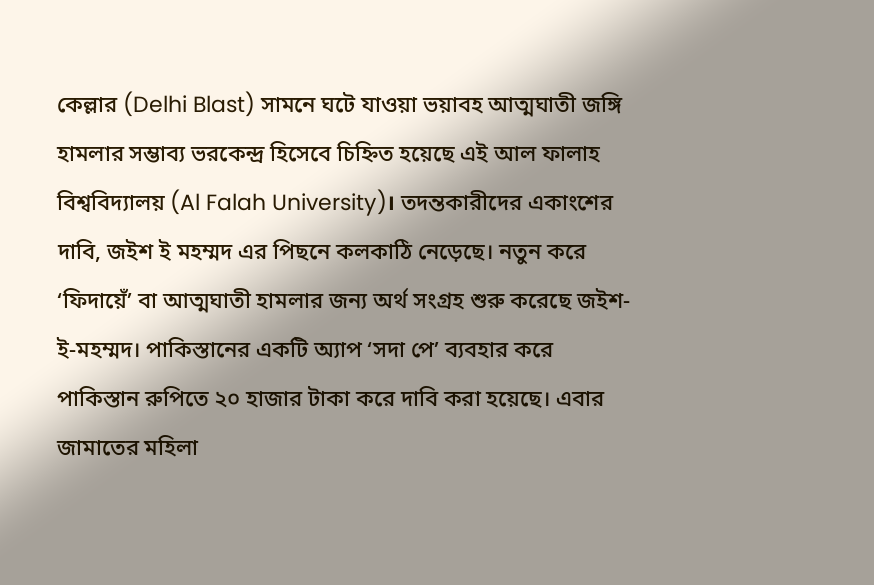কেল্লার (Delhi Blast) সামনে ঘটে যাওয়া ভয়াবহ আত্মঘাতী জঙ্গি হামলার সম্ভাব্য ভরকেন্দ্র হিসেবে চিহ্নিত হয়েছে এই আল ফালাহ বিশ্ববিদ্যালয় (Al Falah University)। তদন্তকারীদের একাংশের দাবি, জইশ ই মহম্মদ এর পিছনে কলকাঠি নেড়েছে। নতুন করে ‘ফিদায়েঁ’ বা আত্মঘাতী হামলার জন্য অর্থ সংগ্রহ শুরু করেছে জইশ-ই-মহম্মদ। পাকিস্তানের একটি অ্যাপ ‘সদা পে’ ব্যবহার করে পাকিস্তান রুপিতে ২০ হাজার টাকা করে দাবি করা হয়েছে। এবার জামাতের মহিলা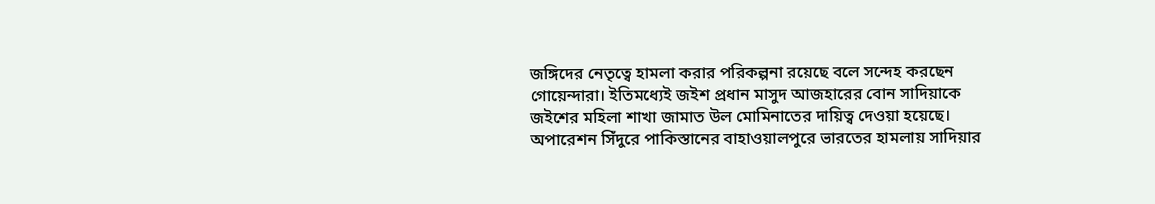জঙ্গিদের নেতৃত্বে হামলা করার পরিকল্পনা রয়েছে বলে সন্দেহ করছেন গোয়েন্দারা। ইতিমধ্যেই জইশ প্রধান মাসুদ আজহারের বোন সাদিয়াকে জইশের মহিলা শাখা জামাত উল মোমিনাতের দায়িত্ব দেওয়া হয়েছে। অপারেশন সিঁদুরে পাকিস্তানের বাহাওয়ালপুরে ভারতের হামলায় সাদিয়ার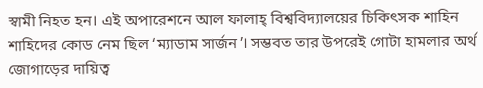স্বামী নিহত হন। এই অপারেশনে আল ফালাহ্ বিশ্ববিদ্যালয়ের চিকিৎসক শাহিন শাহিদের কোড নেম ছিল ‘ম্যাডাম সার্জন’। সম্ভবত তার উপরেই গোটা হামলার অর্থ জোগাড়ের দায়িত্ব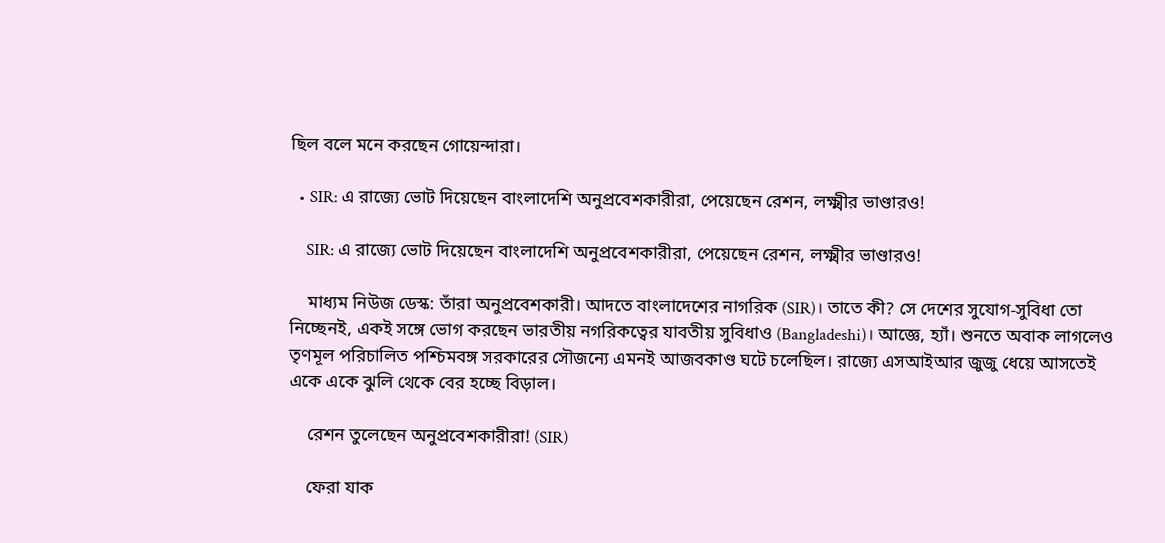ছিল বলে মনে করছেন গোয়েন্দারা।

  • SIR: এ রাজ্যে ভোট দিয়েছেন বাংলাদেশি অনুপ্রবেশকারীরা, পেয়েছেন রেশন, লক্ষ্মীর ভাণ্ডারও!

    SIR: এ রাজ্যে ভোট দিয়েছেন বাংলাদেশি অনুপ্রবেশকারীরা, পেয়েছেন রেশন, লক্ষ্মীর ভাণ্ডারও!

    মাধ্যম নিউজ ডেস্ক: তাঁরা অনুপ্রবেশকারী। আদতে বাংলাদেশের নাগরিক (SIR)। তাতে কী? সে দেশের সুযোগ-সুবিধা তো নিচ্ছেনই, একই সঙ্গে ভোগ করছেন ভারতীয় নগরিকত্বের যাবতীয় সুবিধাও (Bangladeshi)। আজ্ঞে, হ্যাঁ। শুনতে অবাক লাগলেও তৃণমূল পরিচালিত পশ্চিমবঙ্গ সরকারের সৌজন্যে এমনই আজবকাণ্ড ঘটে চলেছিল। রাজ্যে এসআইআর জুজু ধেয়ে আসতেই একে একে ঝুলি থেকে বের হচ্ছে বিড়াল।

    রেশন তুলেছেন অনুপ্রবেশকারীরা! (SIR)

    ফেরা যাক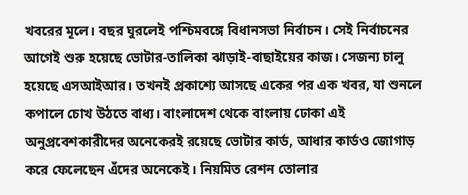খবরের মূলে। বছর ঘুরলেই পশ্চিমবঙ্গে বিধানসভা নির্বাচন। সেই নির্বাচনের আগেই শুরু হয়েছে ভোটার-তালিকা ঝাড়াই-বাছাইয়ের কাজ। সেজন্য চালু হয়েছে এসআইআর। তখনই প্রকাশ্যে আসছে একের পর এক খবর, যা শুনলে কপালে চোখ উঠতে বাধ্য। বাংলাদেশ থেকে বাংলায় ঢোকা এই অনুপ্রবেশকারীদের অনেকেরই রয়েছে ভোটার কার্ড, আধার কার্ডও জোগাড় করে ফেলেছেন এঁদের অনেকেই। নিয়মিত রেশন তোলার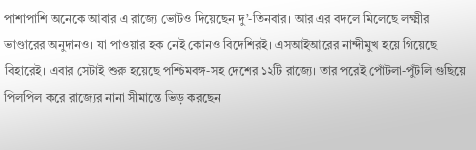পাশাপাশি অনেকে আবার এ রাজ্যে ভোটও দিয়েছেন দু’-তিনবার। আর এর বদলে মিলেছে লক্ষ্মীর ভাণ্ডারের অনুদানও। যা পাওয়ার হক নেই কোনও বিদেশিরই। এসআইআরের নান্দীমুখ হয়ে গিয়েছে বিহারেই। এবার সেটাই শুরু হয়েছে পশ্চিমবঙ্গ-সহ দেশের ১২টি রাজ্যে। তার পরেই পোঁটলা-পুঁটলি গুছিয়ে পিলপিল করে রাজ্যের নানা সীমান্তে ভিড় করছেন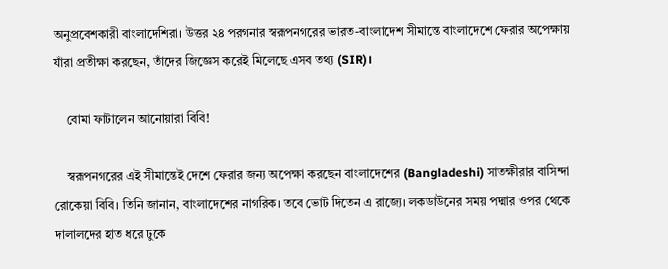অনুপ্রবেশকারী বাংলাদেশিরা। উত্তর ২৪ পরগনার স্বরূপনগরের ভারত-বাংলাদেশ সীমান্তে বাংলাদেশে ফেরার অপেক্ষায় যাঁরা প্রতীক্ষা করছেন, তাঁদের জিজ্ঞেস করেই মিলেছে এসব তথ্য (SIR)।

    বোমা ফাটালেন আনোয়ারা বিবি!

    স্বরূপনগরের এই সীমান্তেই দেশে ফেরার জন্য অপেক্ষা করছেন বাংলাদেশের (Bangladeshi) সাতক্ষীরার বাসিন্দা রোকেয়া বিবি। তিনি জানান, বাংলাদেশের নাগরিক। তবে ভোট দিতেন এ রাজ্যে। লকডাউনের সময় পদ্মার ওপর থেকে দালালদের হাত ধরে ঢুকে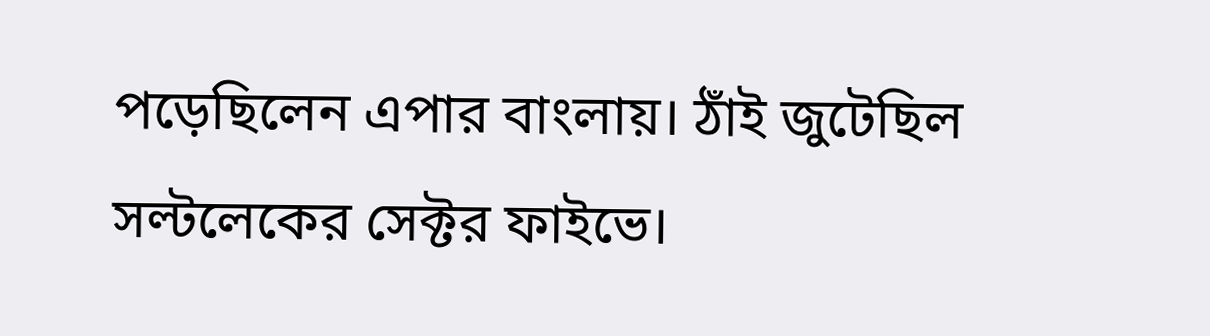পড়েছিলেন এপার বাংলায়। ঠাঁই জুটেছিল সল্টলেকের সেক্টর ফাইভে।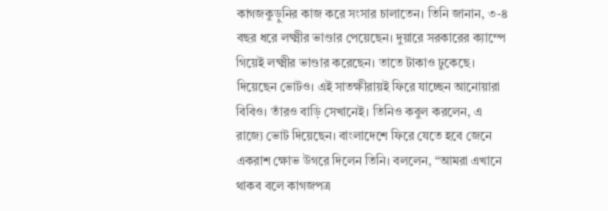কাগজকুড়ুনির কাজ করে সংসার চালাতেন। তিনি জানান, ৩-৪ বছর ধরে লক্ষ্মীর ভাণ্ডার পেয়েছেন। দুয়ারে সরকারের ক্যাম্পে গিয়েই লক্ষ্মীর ভাণ্ডার করেছেন। তাতে টাকাও ঢুকেছে। দিয়েছেন ভোটও। এই সাতক্ষীরায়ই ফিরে যাচ্ছেন আনোয়ারা বিবিও। তাঁরও বাড়ি সেখানেই। তিনিও কবুল করলেন, এ রাজ্যে ভোট দিয়েছেন। বাংলাদেশে ফিরে যেতে হবে জেনে একরাশ ক্ষোভ উগরে দিলেন তিনি। বললেন, “আমরা এখানে থাকব বলে কাগজপত্র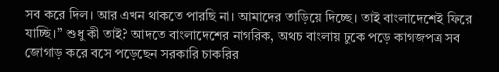সব করে দিল। আর এখন থাকতে পারছি না। আমাদের তাড়িয়ে দিচ্ছে। তাই বাংলাদেশেই ফিরে যাচ্ছি।” শুধু কী তাই? আদতে বাংলাদেশের নাগরিক, অথচ বাংলায় ঢুকে পড়ে কাগজপত্র সব জোগাড় করে বসে পড়েছেন সরকারি চাকরির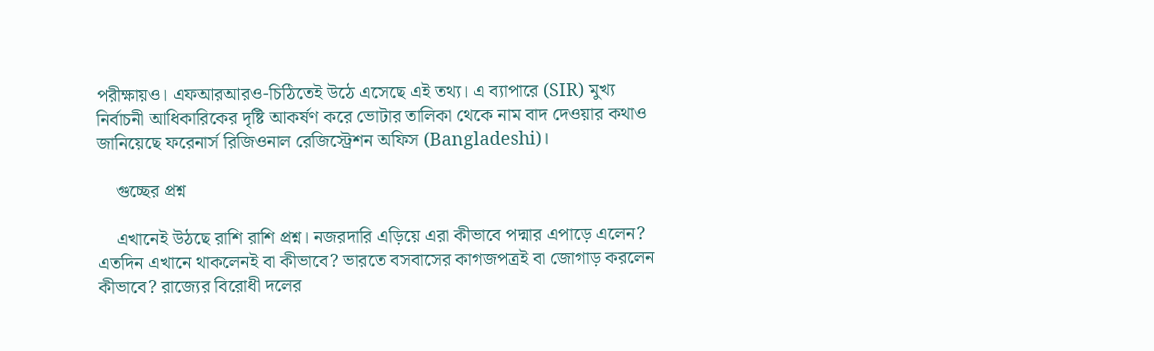পরীক্ষায়ও। এফআরআরও-চিঠিতেই উঠে এসেছে এই তথ্য। এ ব্যাপারে (SIR) মুখ্য নির্বাচনী আধিকারিকের দৃষ্টি আকর্ষণ করে ভোটার তালিকা থেকে নাম বাদ দেওয়ার কথাও জানিয়েছে ফরেনার্স রিজিওনাল রেজিস্ট্রেশন অফিস (Bangladeshi)।

    গুচ্ছের প্রশ্ন

    এখানেই উঠছে রাশি রাশি প্রশ্ন। নজরদারি এড়িয়ে এরা কীভাবে পদ্মার এপাড়ে এলেন? এতদিন এখানে থাকলেনই বা কীভাবে? ভারতে বসবাসের কাগজপত্রই বা জোগাড় করলেন কীভাবে? রাজ্যের বিরোধী দলের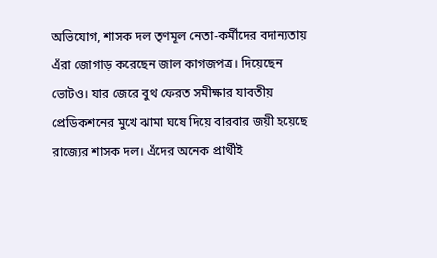অভিযোগ, শাসক দল তৃণমূল নেতা-কর্মীদের বদান্যতায় এঁরা জোগাড় করেছেন জাল কাগজপত্র। দিয়েছেন ভোটও। যার জেরে বুথ ফেরত সমীক্ষার যাবতীয় প্রেডিকশনের মুখে ঝামা ঘষে দিয়ে বারবার জয়ী হয়েছে রাজ্যের শাসক দল। এঁদের অনেক প্রার্থীই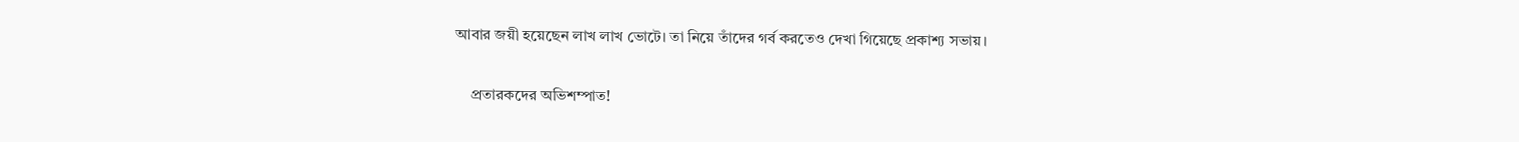আবার জয়ী হয়েছেন লাখ লাখ ভোটে। তা নিয়ে তাঁদের গর্ব করতেও দেখা গিয়েছে প্রকাশ্য সভায়।

    প্রতারকদের অভিশম্পাত!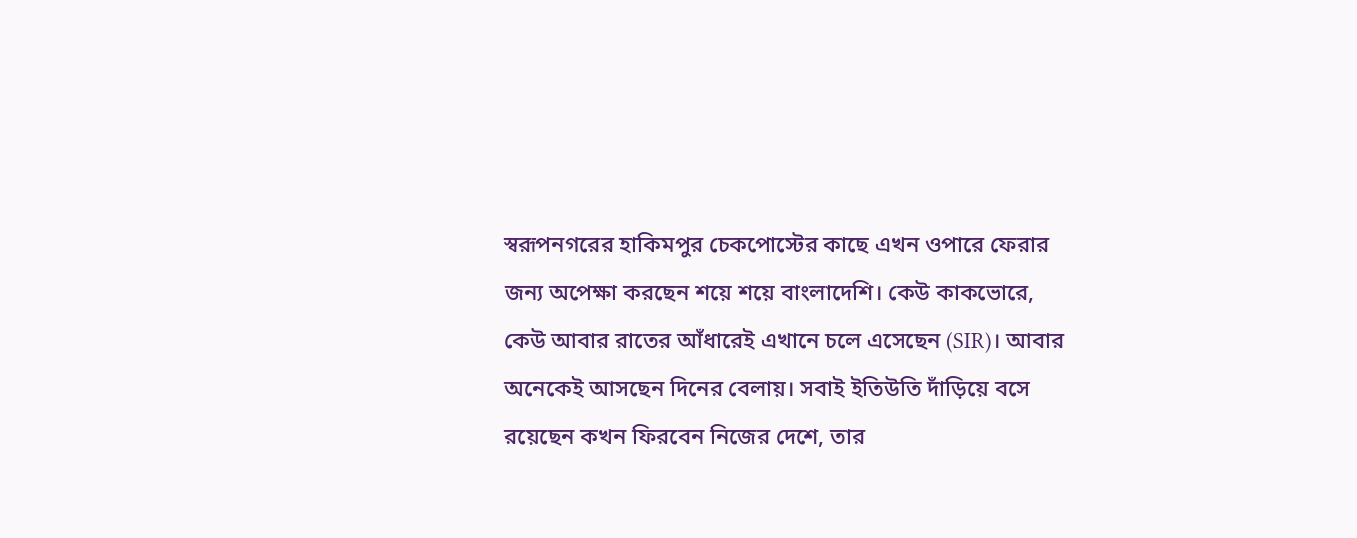স্বরূপনগরের হাকিমপুর চেকপোস্টের কাছে এখন ওপারে ফেরার জন্য অপেক্ষা করছেন শয়ে শয়ে বাংলাদেশি। কেউ কাকভোরে, কেউ আবার রাতের আঁধারেই এখানে চলে এসেছেন (SIR)। আবার অনেকেই আসছেন দিনের বেলায়। সবাই ইতিউতি দাঁড়িয়ে বসে রয়েছেন কখন ফিরবেন নিজের দেশে, তার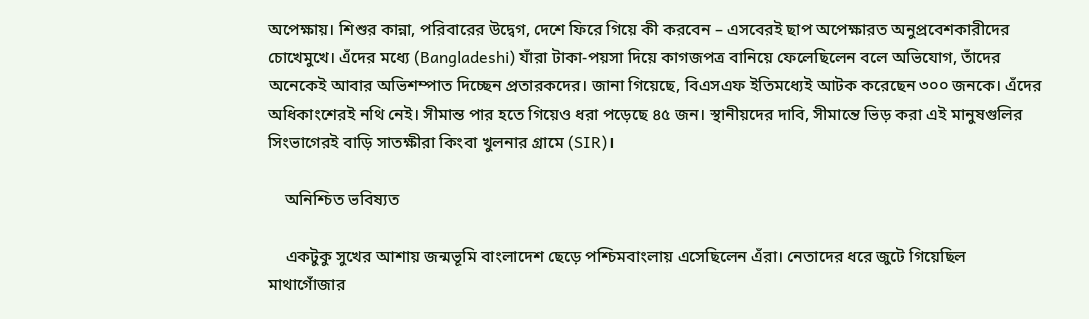অপেক্ষায়। শিশুর কান্না, পরিবারের উদ্বেগ, দেশে ফিরে গিয়ে কী করবেন – এসবেরই ছাপ অপেক্ষারত অনুপ্রবেশকারীদের চোখেমুখে। এঁদের মধ্যে (Bangladeshi) যাঁরা টাকা-পয়সা দিয়ে কাগজপত্র বানিয়ে ফেলেছিলেন বলে অভিযোগ, তাঁদের অনেকেই আবার অভিশম্পাত দিচ্ছেন প্রতারকদের। জানা গিয়েছে, বিএসএফ ইতিমধ্যেই আটক করেছেন ৩০০ জনকে। এঁদের অধিকাংশেরই নথি নেই। সীমান্ত পার হতে গিয়েও ধরা পড়েছে ৪৫ জন। স্থানীয়দের দাবি, সীমান্তে ভিড় করা এই মানুষগুলির সিংভাগেরই বাড়ি সাতক্ষীরা কিংবা খুলনার গ্রামে (SIR)।

    অনিশ্চিত ভবিষ্যত

    একটুকু সুখের আশায় জন্মভূমি বাংলাদেশ ছেড়ে পশ্চিমবাংলায় এসেছিলেন এঁরা। নেতাদের ধরে জুটে গিয়েছিল মাথাগোঁজার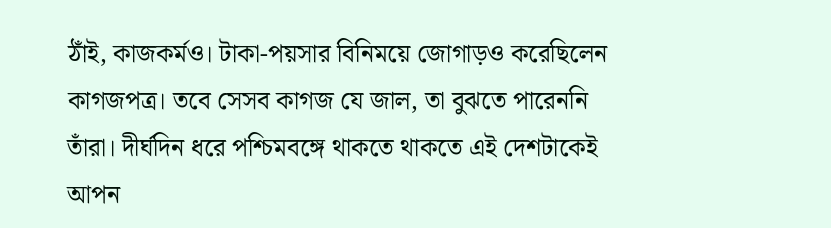ঠাঁই, কাজকর্মও। টাকা-পয়সার বিনিময়ে জোগাড়ও করেছিলেন কাগজপত্র। তবে সেসব কাগজ যে জাল, তা বুঝতে পারেননি তাঁরা। দীর্ঘদিন ধরে পশ্চিমবঙ্গে থাকতে থাকতে এই দেশটাকেই আপন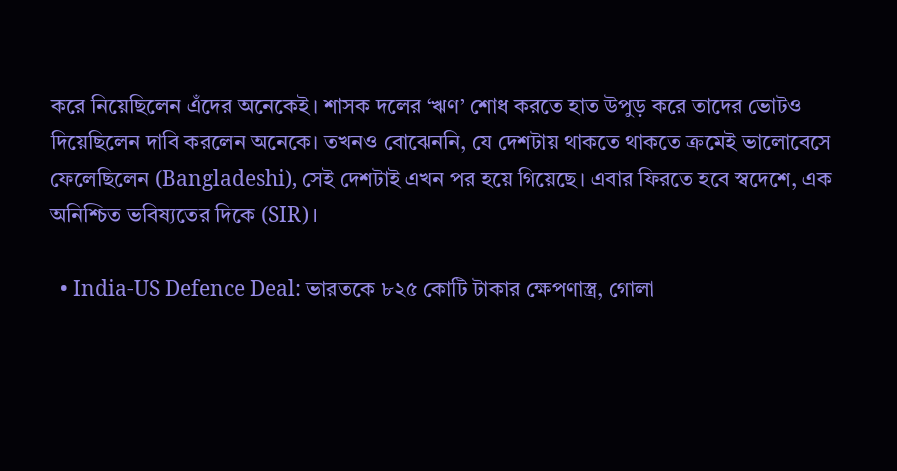করে নিয়েছিলেন এঁদের অনেকেই। শাসক দলের ‘ঋণ’ শোধ করতে হাত উপুড় করে তাদের ভোটও দিয়েছিলেন দাবি করলেন অনেকে। তখনও বোঝেননি, যে দেশটায় থাকতে থাকতে ক্রমেই ভালোবেসে ফেলেছিলেন (Bangladeshi), সেই দেশটাই এখন পর হয়ে গিয়েছে। এবার ফিরতে হবে স্বদেশে, এক অনিশ্চিত ভবিষ্যতের দিকে (SIR)।

  • India-US Defence Deal: ভারতকে ৮২৫ কোটি টাকার ক্ষেপণাস্ত্র, গোলা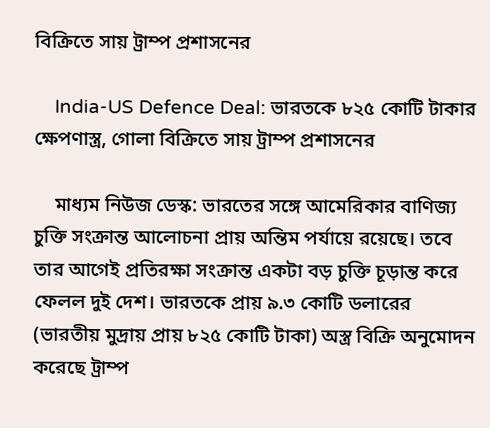বিক্রিতে সায় ট্রাম্প প্রশাসনের

    India-US Defence Deal: ভারতকে ৮২৫ কোটি টাকার ক্ষেপণাস্ত্র, গোলা বিক্রিতে সায় ট্রাম্প প্রশাসনের

    মাধ্যম নিউজ ডেস্ক: ভারতের সঙ্গে আমেরিকার বাণিজ্য চুক্তি সংক্রান্ত আলোচনা প্রায় অন্তিম পর্যায়ে রয়েছে। তবে তার আগেই প্রতিরক্ষা সংক্রান্ত একটা বড় চুক্তি চূড়ান্ত করে ফেলল দুই দেশ। ভারতকে প্রায় ৯.৩ কোটি ডলারের (ভারতীয় মুদ্রায় প্রায় ৮২৫ কোটি টাকা) অস্ত্র বিক্রি অনুমোদন করেছে ট্রাম্প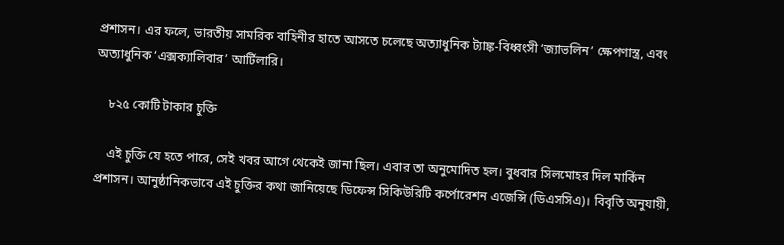প্রশাসন। এর ফলে, ভারতীয় সামরিক বাহিনীর হাতে আসতে চলেছে অত্যাধুনিক ট্যাঙ্ক-বিধ্বংসী ‘জ্যাভলিন’ ক্ষেপণাস্ত্র, এবং অত্যাধুনিক ‘এক্সক্যালিবার’ আর্টিলারি।

    ৮২৫ কোটি টাকার চুক্তি

    এই চুক্তি যে হতে পারে, সেই খবর আগে থেকেই জানা ছিল। এবার তা অনুমোদিত হল। বুধবার সিলমোহর দিল মার্কিন প্রশাসন। আনুষ্ঠানিকভাবে এই চুক্তির কথা জানিয়েছে ডিফেন্স সিকিউরিটি কর্পোরেশন এজেন্সি (ডিএসসিএ)। বিবৃতি অনুযায়ী,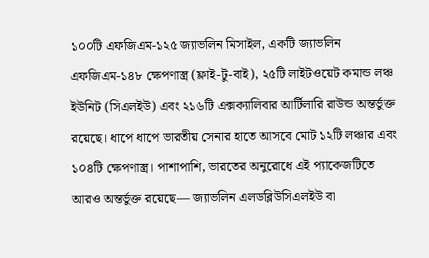১০০টি এফজিএম-১২৫ জ্যাভলিন মিসাইল, একটি জ্যাভলিন এফজিএম-১৪৮ ক্ষেপণাস্ত্র (ফ্লাই-টু-বাই), ২৫টি লাইটওয়েট কমান্ড লঞ্চ ইউনিট (সিএলইউ) এবং ২১৬টি এক্সক্যালিবার আর্টিলারি রাউন্ড অন্তর্ভুক্ত রয়েছে। ধাপে ধাপে ভারতীয় সেনার হাতে আসবে মোট ১২টি লঞ্চার এবং ১০৪টি ক্ষেপণাস্ত্র। পাশাপাশি, ভারতের অনুরোধে এই প্যাকেজটিতে আরও অন্তর্ভুক্ত রয়েছে— জ্যাভলিন এলডব্লিউসিএলইউ বা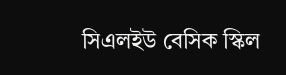সিএলইউ বেসিক স্কিল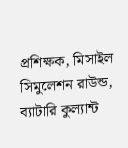প্রশিক্ষক, মিসাইল সিমুলেশন রাউন্ড, ব্যাটারি কুল্যান্ট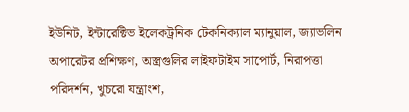ইউনিট, ইন্টারেক্টিভ ইলেকট্রনিক টেকনিক্যাল ম্যানুয়াল, জ্যাভলিন অপারেটর প্রশিক্ষণ, অস্ত্রগুলির লাইফটাইম সাপোর্ট, নিরাপত্তা পরিদর্শন, খুচরো যন্ত্রাংশ,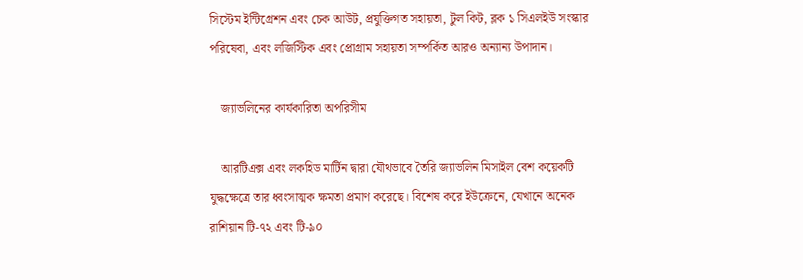সিস্টেম ইন্টিগ্রেশন এবং চেক আউট, প্রযুক্তিগত সহায়তা, টুল কিট, ব্লক ১ সিএলইউ সংস্কার পরিষেবা, এবং লজিস্টিক এবং প্রোগ্রাম সহায়তা সম্পর্কিত আরও অন্যান্য উপাদান।

    জ্যাভলিনের কার্যকারিতা অপরিসীম

    আরটিএক্স এবং লকহিড মার্টিন দ্বারা যৌথভাবে তৈরি জ্যাভলিন মিসাইল বেশ কয়েকটি যুদ্ধক্ষেত্রে তার ধ্বংসাত্মক ক্ষমতা প্রমাণ করেছে। বিশেষ করে ইউক্রেনে, যেখানে অনেক রাশিয়ান টি-৭২ এবং টি-৯০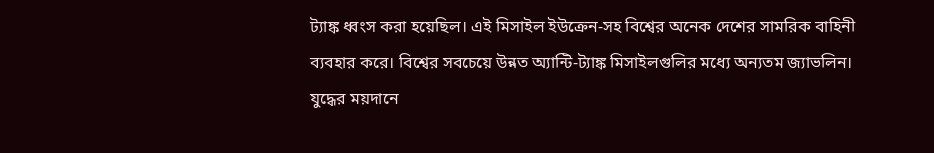ট্যাঙ্ক ধ্বংস করা হয়েছিল। এই মিসাইল ইউক্রেন-সহ বিশ্বের অনেক দেশের সামরিক বাহিনী ব্যবহার করে। বিশ্বের সবচেয়ে উন্নত অ্যান্টি-ট্যাঙ্ক মিসাইলগুলির মধ্যে অন্যতম জ্যাভলিন। যুদ্ধের ময়দানে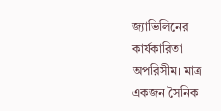জ্যাভিলিনের কার্যকারিতা অপরিসীম। মাত্র একজন সৈনিক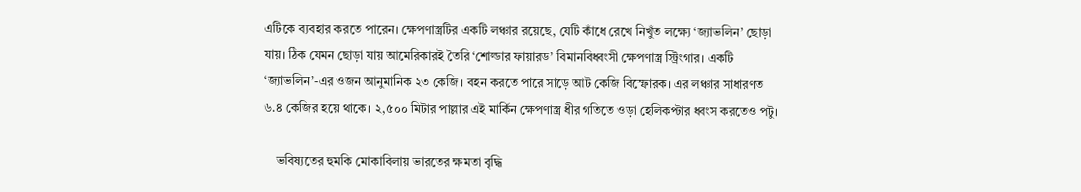এটিকে ব্যবহার করতে পারেন। ক্ষেপণাস্ত্রটির একটি লঞ্চার রয়েছে, যেটি কাঁধে রেখে নিখুঁত লক্ষ্যে ‘জ্যাভলিন’ ছোড়া যায়। ঠিক যেমন ছোড়া যায় আমেরিকারই তৈরি ‘শোল্ডার ফায়ারড’ বিমানবিধ্বংসী ক্ষেপণাস্ত্র স্ট্রিংগার। একটি ‘জ্যাভলিন’-এর ওজন আনুমানিক ২৩ কেজি। বহন করতে পারে সাড়ে আট কেজি বিস্ফোরক। এর লঞ্চার সাধারণত ৬.৪ কেজির হয়ে থাকে। ২,৫০০ মিটার পাল্লার এই মার্কিন ক্ষেপণাস্ত্র ধীর গতিতে ওড়া হেলিকপ্টার ধ্বংস করতেও পটু।

    ভবিষ্যতের হুমকি মোকাবিলায় ভারতের ক্ষমতা বৃদ্ধি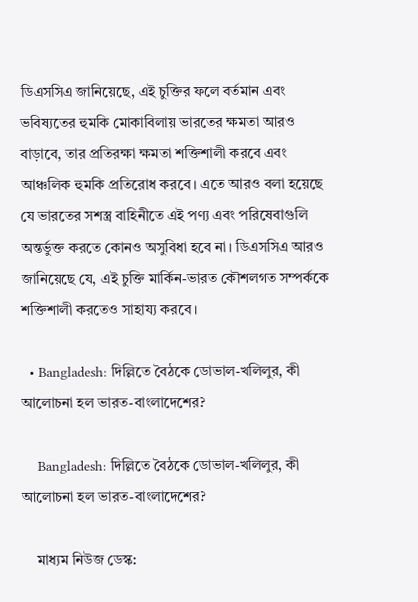ডিএসসিএ জানিয়েছে, এই চুক্তির ফলে বর্তমান এবং ভবিষ্যতের হুমকি মোকাবিলায় ভারতের ক্ষমতা আরও বাড়াবে, তার প্রতিরক্ষা ক্ষমতা শক্তিশালী করবে এবং আঞ্চলিক হুমকি প্রতিরোধ করবে। এতে আরও বলা হয়েছে যে ভারতের সশস্ত্র বাহিনীতে এই পণ্য এবং পরিষেবাগুলি অন্তর্ভুক্ত করতে কোনও অসুবিধা হবে না। ডিএসসিএ আরও জানিয়েছে যে, এই চুক্তি মার্কিন-ভারত কৌশলগত সম্পর্ককে শক্তিশালী করতেও সাহায্য করবে।

  • Bangladesh: দিল্লিতে বৈঠকে ডোভাল-খলিলুর, কী আলোচনা হল ভারত-বাংলাদেশের?

    Bangladesh: দিল্লিতে বৈঠকে ডোভাল-খলিলুর, কী আলোচনা হল ভারত-বাংলাদেশের?

    মাধ্যম নিউজ ডেস্ক: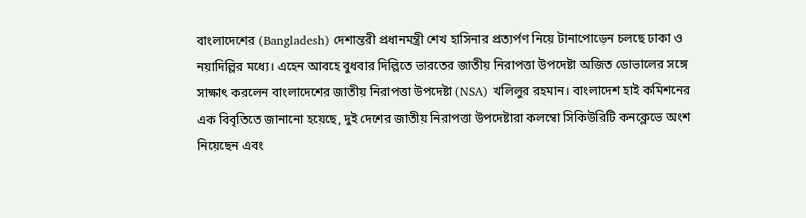বাংলাদেশের (Bangladesh) দেশান্তরী প্রধানমন্ত্রী শেখ হাসিনার প্রত্যর্পণ নিয়ে টানাপোড়েন চলছে ঢাকা ও নয়াদিল্লির মধ্যে। এহেন আবহে বুধবার দিল্লিতে ভারতের জাতীয় নিরাপত্তা উপদেষ্টা অজিত ডোভালের সঙ্গে সাক্ষাৎ করলেন বাংলাদেশের জাতীয় নিরাপত্তা উপদেষ্টা (NSA) খলিলুর রহমান। বাংলাদেশ হাই কমিশনের এক বিবৃতিতে জানানো হয়েছে, দুই দেশের জাতীয় নিরাপত্তা উপদেষ্টারা কলম্বো সিকিউরিটি কনক্লেভে অংশ নিয়েছেন এবং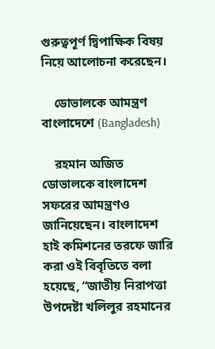গুরুত্বপূর্ণ দ্বিপাক্ষিক বিষয় নিয়ে আলোচনা করেছেন।

    ডোভালকে আমন্ত্রণ বাংলাদেশে (Bangladesh)

    রহমান অজিত ডোভালকে বাংলাদেশ সফরের আমন্ত্রণও জানিয়েছেন। বাংলাদেশ হাই কমিশনের তরফে জারি করা ওই বিবৃতিতে বলা হয়েছে, “জাতীয় নিরাপত্তা উপদেষ্টা খলিলুর রহমানের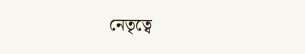নেতৃত্বে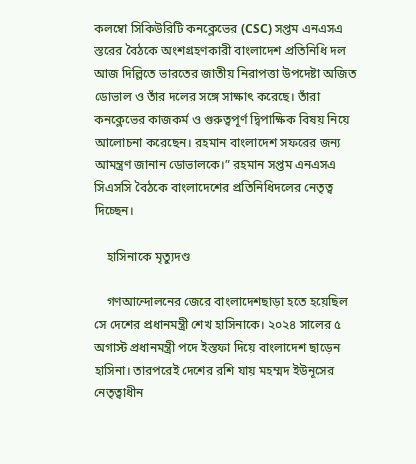কলম্বো সিকিউরিটি কনক্লেভের (CSC) সপ্তম এনএসএ স্তরের বৈঠকে অংশগ্রহণকারী বাংলাদেশ প্রতিনিধি দল আজ দিল্লিতে ভারতের জাতীয় নিরাপত্তা উপদেষ্টা অজিত ডোভাল ও তাঁর দলের সঙ্গে সাক্ষাৎ করেছে। তাঁরা কনক্লেভের কাজকর্ম ও গুরুত্বপূর্ণ দ্বিপাক্ষিক বিষয় নিয়ে আলোচনা করেছেন। রহমান বাংলাদেশ সফরের জন্য আমন্ত্রণ জানান ডোভালকে।” রহমান সপ্তম এনএসএ সিএসসি বৈঠকে বাংলাদেশের প্রতিনিধিদলের নেতৃত্ব দিচ্ছেন।

    হাসিনাকে মৃত্যুদণ্ড

    গণআন্দোলনের জেরে বাংলাদেশছাড়া হতে হয়েছিল সে দেশের প্রধানমন্ত্রী শেখ হাসিনাকে। ২০২৪ সালের ৫ অগাস্ট প্রধানমন্ত্রী পদে ইস্তফা দিয়ে বাংলাদেশ ছাড়েন হাসিনা। তারপরেই দেশের রশি যায় মহম্মদ ইউনূসের নেতৃত্বাধীন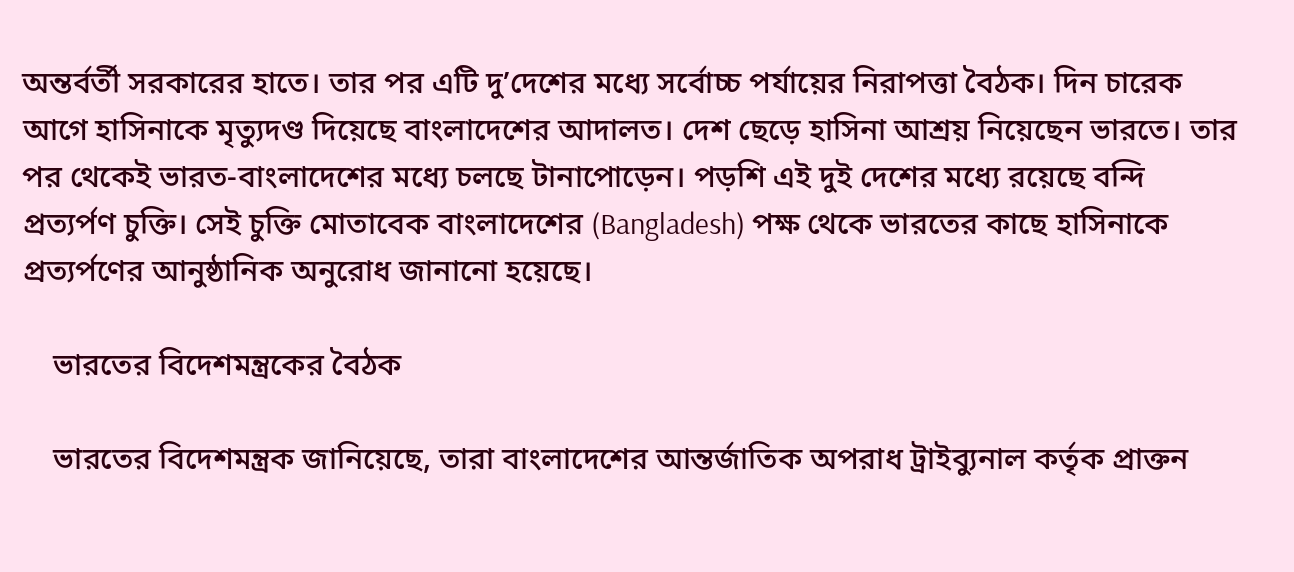অন্তর্বর্তী সরকারের হাতে। তার পর এটি দু’দেশের মধ্যে সর্বোচ্চ পর্যায়ের নিরাপত্তা বৈঠক। দিন চারেক আগে হাসিনাকে মৃত্যুদণ্ড দিয়েছে বাংলাদেশের আদালত। দেশ ছেড়ে হাসিনা আশ্রয় নিয়েছেন ভারতে। তার পর থেকেই ভারত-বাংলাদেশের মধ্যে চলছে টানাপোড়েন। পড়শি এই দুই দেশের মধ্যে রয়েছে বন্দি প্রত্যর্পণ চুক্তি। সেই চুক্তি মোতাবেক বাংলাদেশের (Bangladesh) পক্ষ থেকে ভারতের কাছে হাসিনাকে প্রত্যর্পণের আনুষ্ঠানিক অনুরোধ জানানো হয়েছে।

    ভারতের বিদেশমন্ত্রকের বৈঠক

    ভারতের বিদেশমন্ত্রক জানিয়েছে, তারা বাংলাদেশের আন্তর্জাতিক অপরাধ ট্রাইব্যুনাল কর্তৃক প্রাক্তন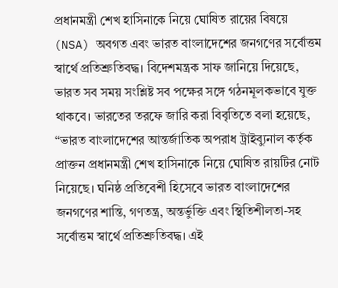প্রধানমন্ত্রী শেখ হাসিনাকে নিয়ে ঘোষিত রায়ের বিষয়ে (NSA) অবগত এবং ভারত বাংলাদেশের জনগণের সর্বোত্তম স্বার্থে প্রতিশ্রুতিবদ্ধ। বিদেশমন্ত্রক সাফ জানিয়ে দিয়েছে, ভারত সব সময় সংশ্লিষ্ট সব পক্ষের সঙ্গে গঠনমূলকভাবে যুক্ত থাকবে। ভারতের তরফে জারি করা বিবৃতিতে বলা হয়েছে, “ভারত বাংলাদেশের আন্তর্জাতিক অপরাধ ট্রাইব্যুনাল কর্তৃক প্রাক্তন প্রধানমন্ত্রী শেখ হাসিনাকে নিয়ে ঘোষিত রায়টির নোট নিয়েছে। ঘনিষ্ঠ প্রতিবেশী হিসেবে ভারত বাংলাদেশের জনগণের শান্তি, গণতন্ত্র, অন্তর্ভুক্তি এবং স্থিতিশীলতা-সহ সর্বোত্তম স্বার্থে প্রতিশ্রুতিবদ্ধ। এই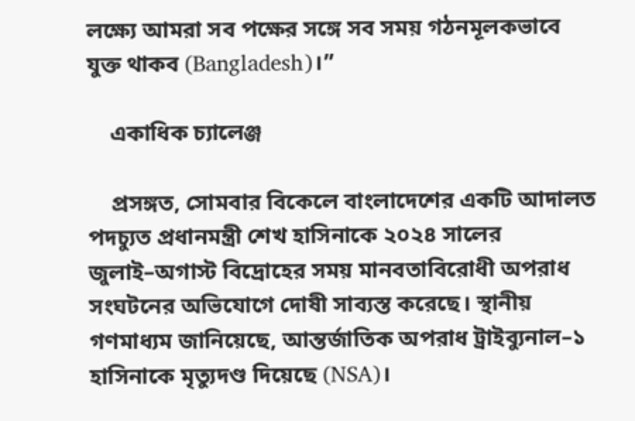লক্ষ্যে আমরা সব পক্ষের সঙ্গে সব সময় গঠনমূলকভাবে যুক্ত থাকব (Bangladesh)।”

    একাধিক চ্যালেঞ্জ

    প্রসঙ্গত, সোমবার বিকেলে বাংলাদেশের একটি আদালত পদচ্যুত প্রধানমন্ত্রী শেখ হাসিনাকে ২০২৪ সালের জুলাই–অগাস্ট বিদ্রোহের সময় মানবতাবিরোধী অপরাধ সংঘটনের অভিযোগে দোষী সাব্যস্ত করেছে। স্থানীয় গণমাধ্যম জানিয়েছে, আন্তর্জাতিক অপরাধ ট্রাইব্যুনাল–১ হাসিনাকে মৃত্যুদণ্ড দিয়েছে (NSA)।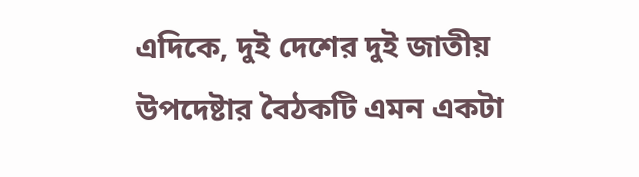এদিকে, দুই দেশের দুই জাতীয় উপদেষ্টার বৈঠকটি এমন একটা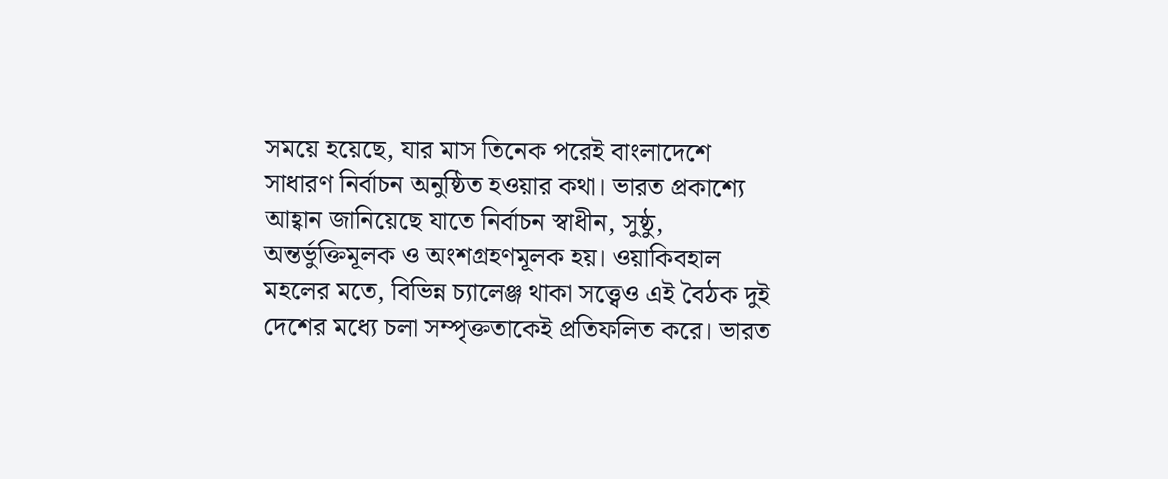সময়ে হয়েছে, যার মাস তিনেক পরেই বাংলাদেশে সাধারণ নির্বাচন অনুষ্ঠিত হওয়ার কথা। ভারত প্রকাশ্যে আহ্বান জানিয়েছে যাতে নির্বাচন স্বাধীন, সুষ্ঠু, অন্তর্ভুক্তিমূলক ও অংশগ্রহণমূলক হয়। ওয়াকিবহাল মহলের মতে, বিভিন্ন চ্যালেঞ্জ থাকা সত্ত্বেও এই বৈঠক দুই দেশের মধ্যে চলা সম্পৃক্ততাকেই প্রতিফলিত করে। ভারত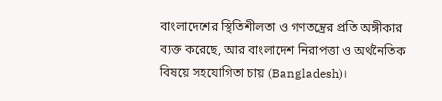বাংলাদেশের স্থিতিশীলতা ও গণতন্ত্রের প্রতি অঙ্গীকার ব্যক্ত করেছে, আর বাংলাদেশ নিরাপত্তা ও অর্থনৈতিক বিষয়ে সহযোগিতা চায় (Bangladesh)।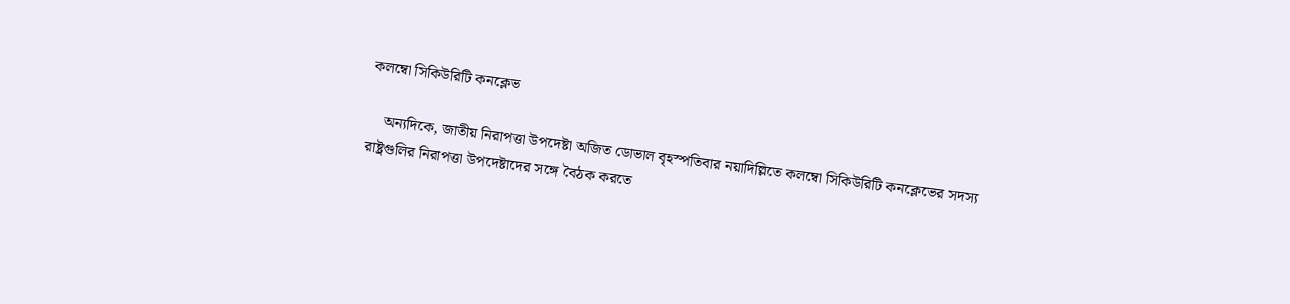কলম্বো সিকিউরিটি কনক্লেভ

    অন্যদিকে, জাতীয় নিরাপত্তা উপদেষ্টা অজিত ডোভাল বৃহস্পতিবার নয়াদিল্লিতে কলম্বো সিকিউরিটি কনক্লেভের সদস্য রাষ্ট্রগুলির নিরাপত্তা উপদেষ্টাদের সঙ্গে বৈঠক করতে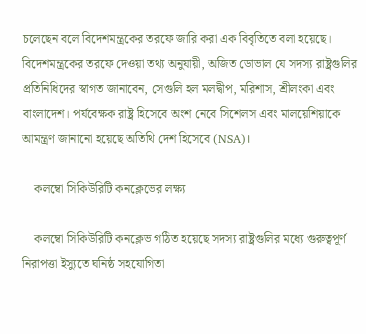চলেছেন বলে বিদেশমন্ত্রকের তরফে জারি করা এক বিবৃতিতে বলা হয়েছে। বিদেশমন্ত্রকের তরফে দেওয়া তথ্য অনুযায়ী, অজিত ডোভাল যে সদস্য রাষ্ট্রগুলির প্রতিনিধিদের স্বাগত জানাবেন, সেগুলি হল মলদ্বীপ, মরিশাস, শ্রীলংকা এবং বাংলাদেশ। পর্যবেক্ষক রাষ্ট্র হিসেবে অংশ নেবে সিশেলস এবং মালয়েশিয়াকে আমন্ত্রণ জানানো হয়েছে অতিথি দেশ হিসেবে (NSA)।

    কলম্বো সিকিউরিটি কনক্লেভের লক্ষ্য

    কলম্বো সিকিউরিটি কনক্লেভ গঠিত হয়েছে সদস্য রাষ্ট্রগুলির মধ্যে গুরুত্বপূর্ণ নিরাপত্তা ইস্যুতে ঘনিষ্ঠ সহযোগিতা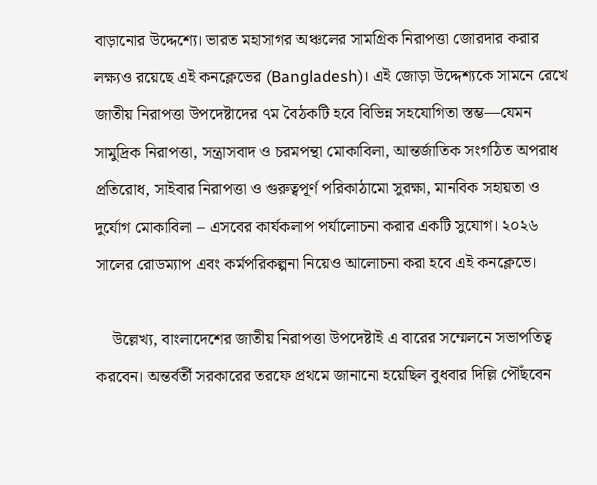বাড়ানোর উদ্দেশ্যে। ভারত মহাসাগর অঞ্চলের সামগ্রিক নিরাপত্তা জোরদার করার লক্ষ্যও রয়েছে এই কনক্লেভের (Bangladesh)। এই জোড়া উদ্দেশ্যকে সামনে রেখে জাতীয় নিরাপত্তা উপদেষ্টাদের ৭ম বৈঠকটি হবে বিভিন্ন সহযোগিতা স্তম্ভ—যেমন সামুদ্রিক নিরাপত্তা, সন্ত্রাসবাদ ও চরমপন্থা মোকাবিলা, আন্তর্জাতিক সংগঠিত অপরাধ প্রতিরোধ, সাইবার নিরাপত্তা ও গুরুত্বপূর্ণ পরিকাঠামো সুরক্ষা, মানবিক সহায়তা ও দুর্যোগ মোকাবিলা – এসবের কার্যকলাপ পর্যালোচনা করার একটি সুযোগ। ২০২৬ সালের রোডম্যাপ এবং কর্মপরিকল্পনা নিয়েও আলোচনা করা হবে এই কনক্লেভে।

    উল্লেখ্য, বাংলাদেশের জাতীয় নিরাপত্তা উপদেষ্টাই এ বারের সম্মেলনে সভাপতিত্ব করবেন। অন্তর্বর্তী সরকারের তরফে প্রথমে জানানো হয়েছিল বুধবার দিল্লি পৌঁছবেন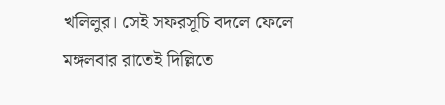খলিলুর। সেই সফরসূচি বদলে ফেলে মঙ্গলবার রাতেই দিল্লিতে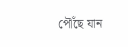পৌঁছে যান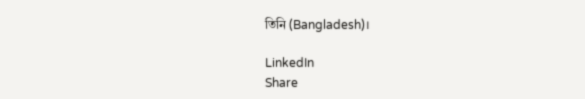তিনি (Bangladesh)।

LinkedIn
Share